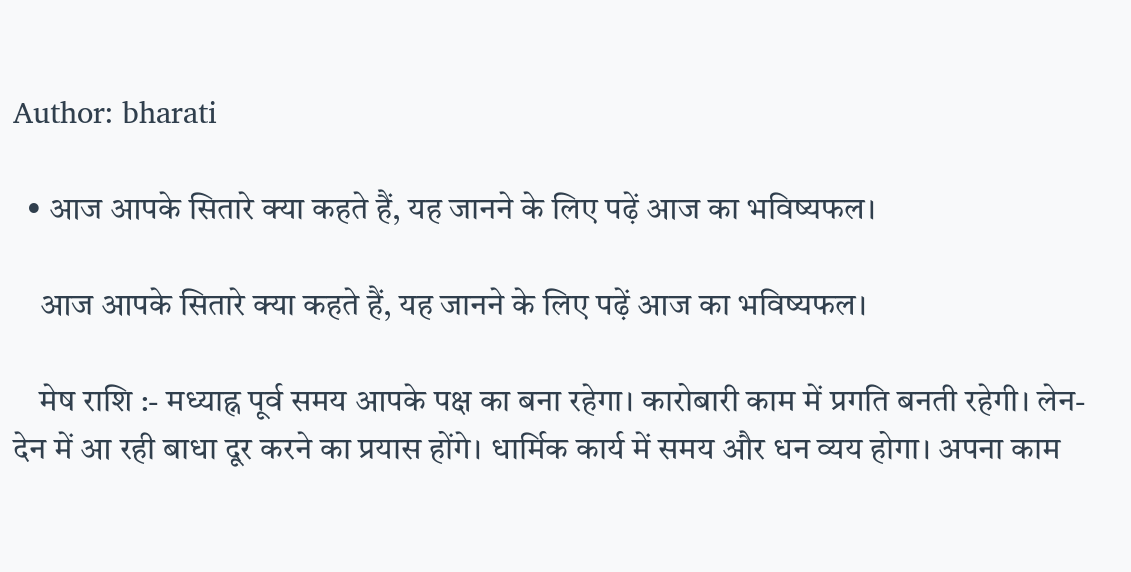Author: bharati

  • आज आपके सितारे क्या कहते हैं, यह जानने के लिए पढ़ें आज का भविष्यफल।

    आज आपके सितारे क्या कहते हैं, यह जानने के लिए पढ़ें आज का भविष्यफल।

    मेष राशि :- मध्याह्न पूर्व समय आपके पक्ष का बना रहेगा। कारोबारी काम में प्रगति बनती रहेगी। लेन-देन में आ रही बाधा दूर करने का प्रयास होंगे। धार्मिक कार्य में समय और धन व्यय होगा। अपना काम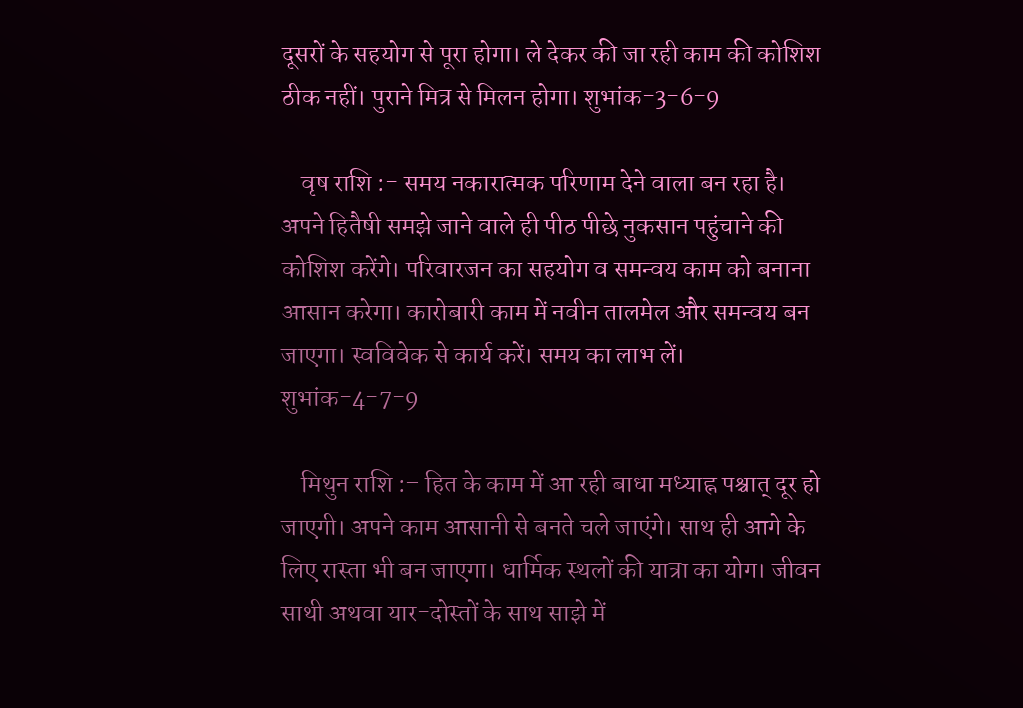दूसरों के सहयोग से पूरा होगा। ले देकर की जा रही काम की कोशिश ठीक नहीं। पुराने मित्र से मिलन होगा। शुभांक-3-6-9

    वृष राशि :- समय नकारात्मक परिणाम देने वाला बन रहा है। अपने हितैषी समझे जाने वाले ही पीठ पीछे नुकसान पहुंचाने की कोशिश करेंगे। परिवारजन का सहयोग व समन्वय काम को बनाना आसान करेगा। कारोबारी काम में नवीन तालमेल और समन्वय बन जाएगा। स्वविवेक से कार्य करें। समय का लाभ लें। शुभांक-4-7-9

    मिथुन राशि :– हित के काम में आ रही बाधा मध्याह्न पश्चात् दूर हो जाएगी। अपने काम आसानी से बनते चले जाएंगे। साथ ही आगे के लिए रास्ता भी बन जाएगा। धार्मिक स्थलों की यात्रा का योग। जीवन साथी अथवा यार-दोस्तों के साथ साझे में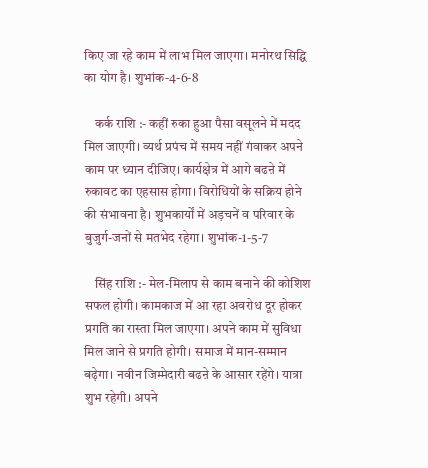किए जा रहे काम में लाभ मिल जाएगा। मनोरथ सिद्घि का योग है। शुभांक-4-6-8

    कर्क राशि :- कहीं रुका हुआ पैसा वसूलने में मदद मिल जाएगी। व्यर्थ प्रपंच में समय नहीं गंवाकर अपने काम पर ध्यान दीजिए। कार्यक्षेत्र में आगे बढऩे में रुकावट का एहसास होगा। विरोधियों के सक्रिय होने की संभावना है। शुभकार्यों में अड़चनें व परिवार के बुजुर्ग-जनों से मतभेद रहेगा। शुभांक-1-5-7

    सिंह राशि :- मेल-मिलाप से काम बनाने की कोशिश सफल होगी। कामकाज में आ रहा अवरोध दूर होकर प्रगति का रास्ता मिल जाएगा। अपने काम में सुविधा मिल जाने से प्रगति होगी। समाज में मान-सम्मान बढ़ेगा। नवीन जिम्मेदारी बढऩे के आसार रहेंगे। यात्रा शुभ रहेगी। अपने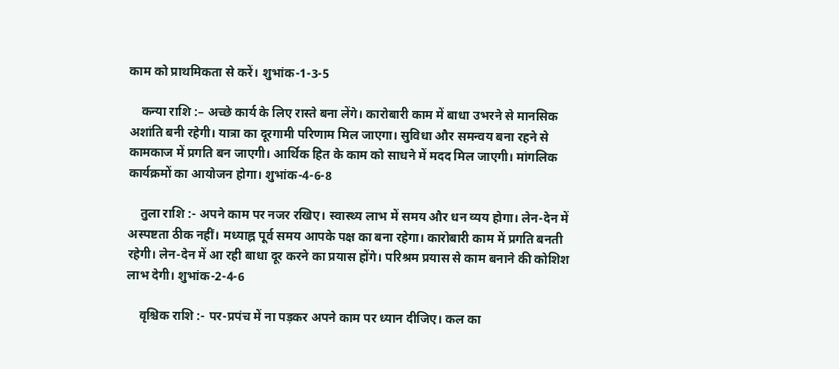काम को प्राथमिकता से करें। शुभांक-1-3-5

    कन्या राशि :– अच्छे कार्य के लिए रास्ते बना लेंगे। कारोबारी काम में बाधा उभरने से मानसिक अशांति बनी रहेगी। यात्रा का दूरगामी परिणाम मिल जाएगा। सुविधा और समन्वय बना रहने से कामकाज में प्रगति बन जाएगी। आर्थिक हित के काम को साधने में मदद मिल जाएगी। मांगलिक कार्यक्रमों का आयोजन होगा। शुभांक-4-6-8

    तुला राशि :- अपने काम पर नजर रखिए। स्वास्थ्य लाभ में समय और धन व्यय होगा। लेन-देन में अस्पष्टता ठीक नहीं। मध्याह्न पूर्व समय आपके पक्ष का बना रहेगा। कारोबारी काम में प्रगति बनती रहेगी। लेन-देन में आ रही बाधा दूर करने का प्रयास होंगे। परिश्रम प्रयास से काम बनाने की कोशिश लाभ देगी। शुभांक-2-4-6

    वृश्चिक राशि :- पर-प्रपंच में ना पड़कर अपने काम पर ध्यान दीजिए। कल का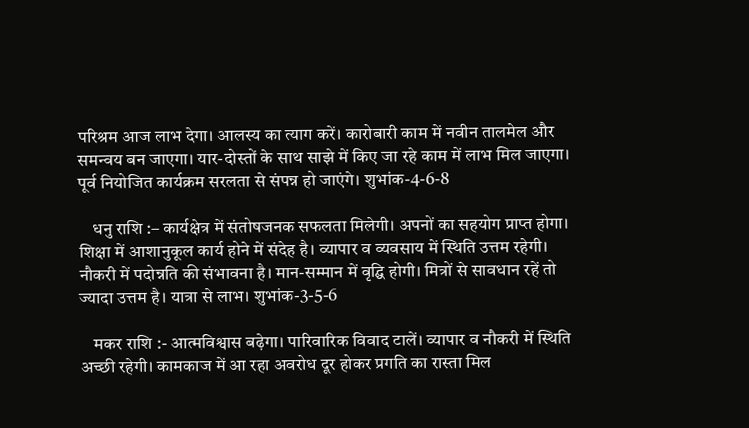परिश्रम आज लाभ देगा। आलस्य का त्याग करें। कारोबारी काम में नवीन तालमेल और समन्वय बन जाएगा। यार-दोस्तों के साथ साझे में किए जा रहे काम में लाभ मिल जाएगा। पूर्व नियोजित कार्यक्रम सरलता से संपन्न हो जाएंगे। शुभांक-4-6-8

    धनु राशि :– कार्यक्षेत्र में संतोषजनक सफलता मिलेगी। अपनों का सहयोग प्राप्त होगा। शिक्षा में आशानुकूल कार्य होने में संदेह है। व्यापार व व्यवसाय में स्थिति उत्तम रहेगी। नौकरी में पदोन्नति की संभावना है। मान-सम्मान में वृद्घि होगी। मित्रों से सावधान रहें तो ज्यादा उत्तम है। यात्रा से लाभ। शुभांक-3-5-6

    मकर राशि :- आत्मविश्वास बढ़ेगा। पारिवारिक विवाद टालें। व्यापार व नौकरी में स्थिति अच्छी रहेगी। कामकाज में आ रहा अवरोध दूर होकर प्रगति का रास्ता मिल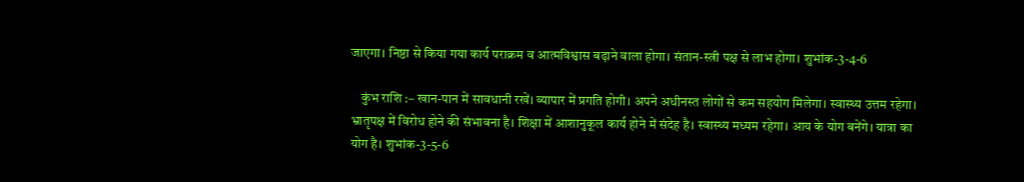जाएगा। निष्ठा से किया गया कार्य पराक्रम व आत्मविश्वास बढ़ाने वाला होगा। संतान-स्त्री पक्ष से लाभ होगा। शुभांक-3-4-6

    कुंभ राशि :– खान-पान में सावधानी रखें। व्यापार में प्रगति होगी। अपने अधीनस्त लोगों से कम सहयोग मिलेगा। स्वास्थ्य उत्तम रहेगा। भ्रातृपक्ष में विरोध होने की संभावना है। शिक्षा में आशानुकूल कार्य होने में संदेह है। स्वास्थ्य मध्यम रहेगा। आय के योग बनेंगे। यात्रा का योग है। शुभांक-3-5-6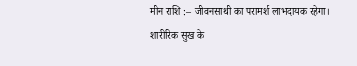मीन राशि :– जीवनसाथी का परामर्श लाभदायक रहेगा। शारीरिक सुख के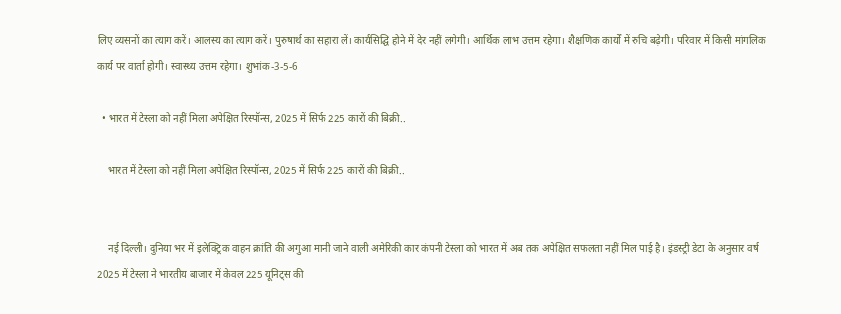लिए व्यसनों का त्याग करें। आलस्य का त्याग करें। पुरुषार्थ का सहारा लें। कार्यसिद्घि होने में देर नहीं लगेगी। आर्थिक लाभ उत्तम रहेगा। शैक्षणिक कार्यों में रुचि बढ़ेगी। परिवार में किसी मांगलिक कार्य पर वार्ता होगी। स्वास्थ्य उत्तम रहेगा। शुभांक-3-5-6

  • भारत में टेस्ला को नहीं मिला अपेक्षित रिस्पॉन्स, 2025 में सिर्फ 225 कारों की बिक्री..

    भारत में टेस्ला को नहीं मिला अपेक्षित रिस्पॉन्स, 2025 में सिर्फ 225 कारों की बिक्री..


    नई दिल्ली। दुनिया भर में इलेक्ट्रिक वाहन क्रांति की अगुआ मानी जाने वाली अमेरिकी कार कंपनी टेस्ला को भारत में अब तक अपेक्षित सफलता नहीं मिल पाई है। इंडस्ट्री डेटा के अनुसार वर्ष 2025 में टेस्ला ने भारतीय बाजार में केवल 225 यूनिट्स की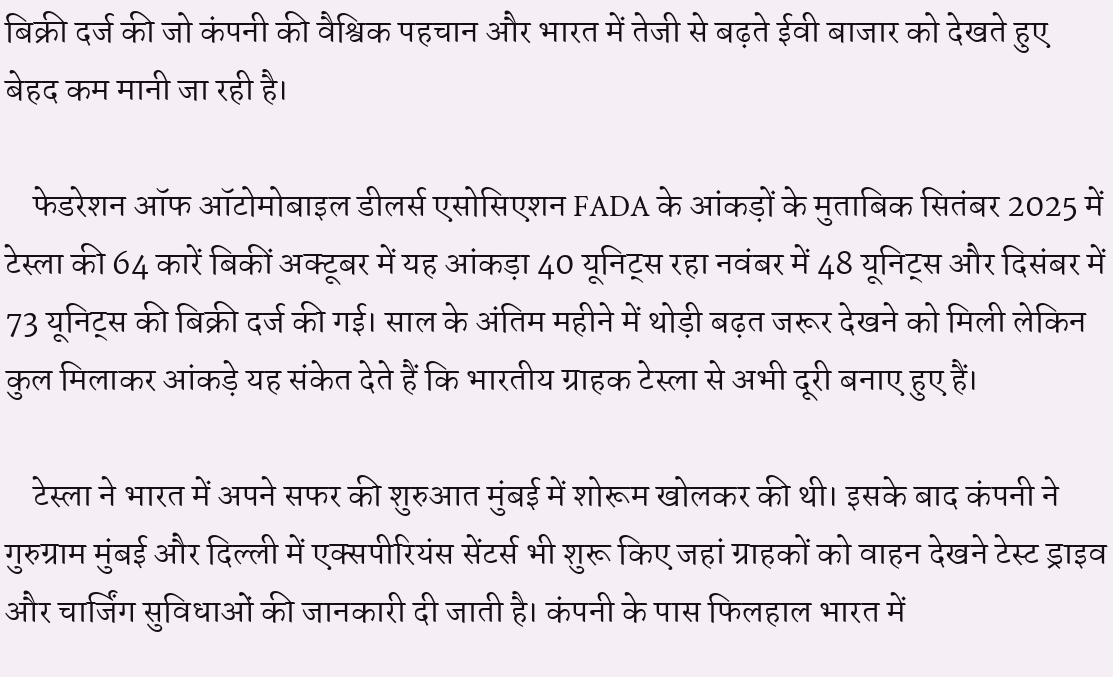बिक्री दर्ज की जो कंपनी की वैश्विक पहचान और भारत में तेजी से बढ़ते ईवी बाजार को देखते हुए बेहद कम मानी जा रही है।

    फेडरेशन ऑफ ऑटोमोबाइल डीलर्स एसोसिएशन FADA के आंकड़ों के मुताबिक सितंबर 2025 में टेस्ला की 64 कारें बिकीं अक्टूबर में यह आंकड़ा 40 यूनिट्स रहा नवंबर में 48 यूनिट्स और दिसंबर में 73 यूनिट्स की बिक्री दर्ज की गई। साल के अंतिम महीने में थोड़ी बढ़त जरूर देखने को मिली लेकिन कुल मिलाकर आंकड़े यह संकेत देते हैं कि भारतीय ग्राहक टेस्ला से अभी दूरी बनाए हुए हैं।

    टेस्ला ने भारत में अपने सफर की शुरुआत मुंबई में शोरूम खोलकर की थी। इसके बाद कंपनी ने गुरुग्राम मुंबई और दिल्ली में एक्सपीरियंस सेंटर्स भी शुरू किए जहां ग्राहकों को वाहन देखने टेस्ट ड्राइव और चार्जिंग सुविधाओं की जानकारी दी जाती है। कंपनी के पास फिलहाल भारत में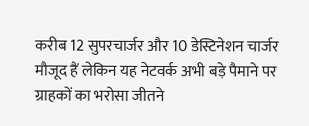करीब 12 सुपरचार्जर और 10 डेस्टिनेशन चार्जर मौजूद हैं लेकिन यह नेटवर्क अभी बड़े पैमाने पर ग्राहकों का भरोसा जीतने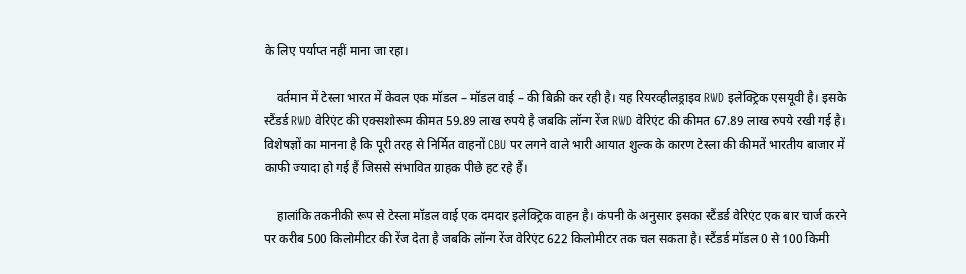के लिए पर्याप्त नहीं माना जा रहा।

    वर्तमान में टेस्ला भारत में केवल एक मॉडल – मॉडल वाई – की बिक्री कर रही है। यह रियरव्हीलड्राइव RWD इलेक्ट्रिक एसयूवी है। इसके स्टैंडर्ड RWD वेरिएंट की एक्सशोरूम कीमत 59.89 लाख रुपये है जबकि लॉन्ग रेंज RWD वेरिएंट की कीमत 67.89 लाख रुपये रखी गई है। विशेषज्ञों का मानना है कि पूरी तरह से निर्मित वाहनों CBU पर लगने वाले भारी आयात शुल्क के कारण टेस्ला की कीमतें भारतीय बाजार में काफी ज्यादा हो गई हैं जिससे संभावित ग्राहक पीछे हट रहे हैं।

    हालांकि तकनीकी रूप से टेस्ला मॉडल वाई एक दमदार इलेक्ट्रिक वाहन है। कंपनी के अनुसार इसका स्टैंडर्ड वेरिएंट एक बार चार्ज करने पर करीब 500 किलोमीटर की रेंज देता है जबकि लॉन्ग रेंज वेरिएंट 622 किलोमीटर तक चल सकता है। स्टैंडर्ड मॉडल 0 से 100 किमी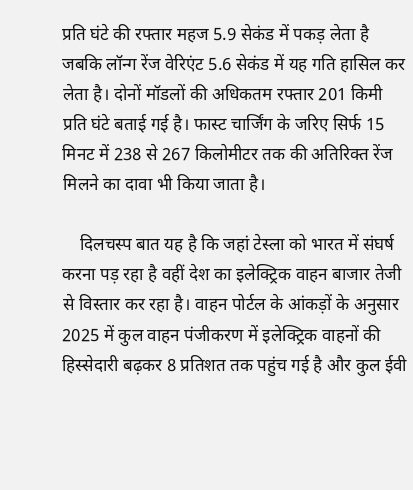प्रति घंटे की रफ्तार महज 5.9 सेकंड में पकड़ लेता है जबकि लॉन्ग रेंज वेरिएंट 5.6 सेकंड में यह गति हासिल कर लेता है। दोनों मॉडलों की अधिकतम रफ्तार 201 किमी प्रति घंटे बताई गई है। फास्ट चार्जिंग के जरिए सिर्फ 15 मिनट में 238 से 267 किलोमीटर तक की अतिरिक्त रेंज मिलने का दावा भी किया जाता है।

    दिलचस्प बात यह है कि जहां टेस्ला को भारत में संघर्ष करना पड़ रहा है वहीं देश का इलेक्ट्रिक वाहन बाजार तेजी से विस्तार कर रहा है। वाहन पोर्टल के आंकड़ों के अनुसार 2025 में कुल वाहन पंजीकरण में इलेक्ट्रिक वाहनों की हिस्सेदारी बढ़कर 8 प्रतिशत तक पहुंच गई है और कुल ईवी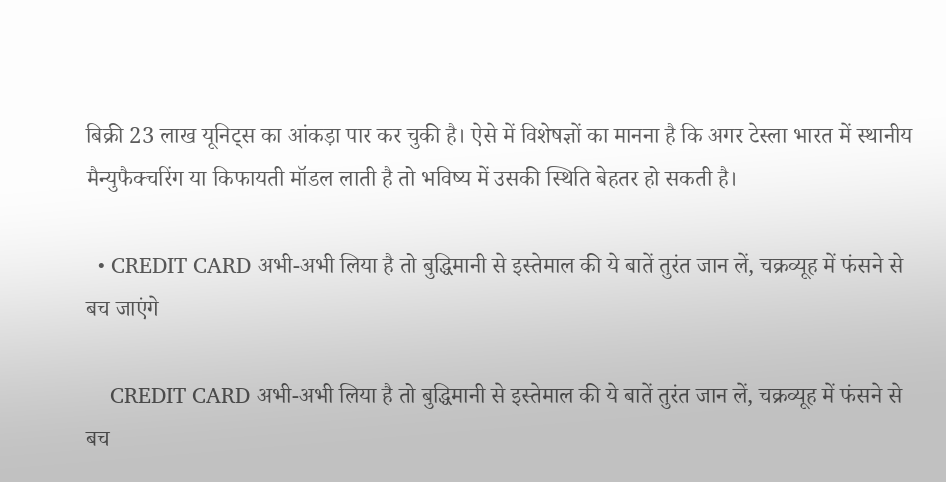बिक्री 23 लाख यूनिट्स का आंकड़ा पार कर चुकी है। ऐसे में विशेषज्ञों का मानना है कि अगर टेस्ला भारत में स्थानीय मैन्युफैक्चरिंग या किफायती मॉडल लाती है तो भविष्य में उसकी स्थिति बेहतर हो सकती है।

  • CREDIT CARD अभी-अभी लिया है तो बुद्धिमानी से इस्तेमाल की ये बातें तुरंत जान लें, चक्रव्यूह में फंसने से बच जाएंगे

    CREDIT CARD अभी-अभी लिया है तो बुद्धिमानी से इस्तेमाल की ये बातें तुरंत जान लें, चक्रव्यूह में फंसने से बच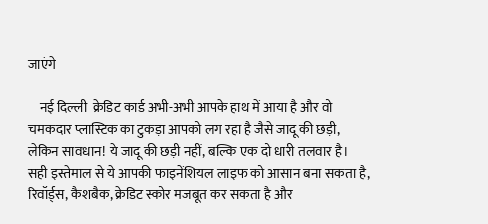जाएंगे

    नई दिल्ली  क्रेडिट कार्ड अभी-अभी आपके हाथ में आया है और वो चमकदार प्लास्टिक का टुकड़ा आपको लग रहा है जैसे जादू की छड़ी, लेकिन सावधान! ये जादू की छड़ी नहीं, बल्कि एक दो धारी तलवार है। सही इस्तेमाल से ये आपकी फाइनेंशियल लाइफ को आसान बना सकता है, रिवॉर्ड्स, कैशबैक, क्रेडिट स्कोर मजबूत कर सकता है और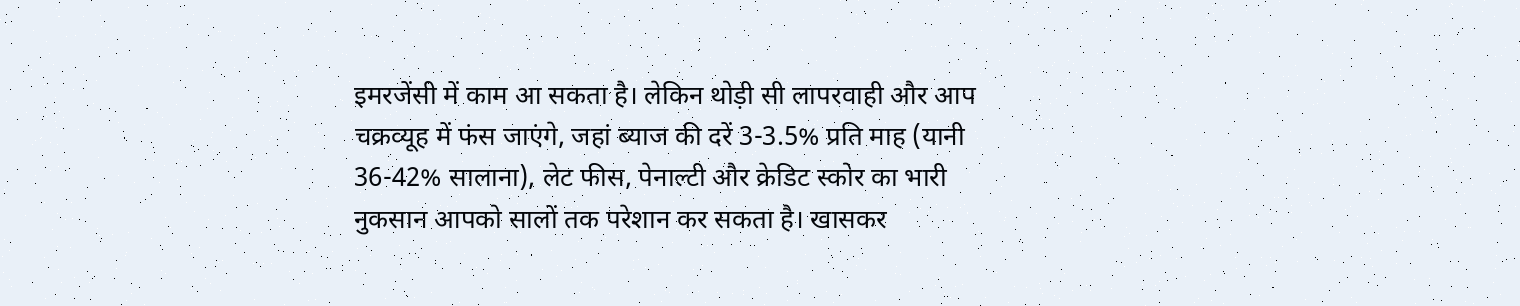इमरजेंसी में काम आ सकता है। लेकिन थोड़ी सी लापरवाही और आप चक्रव्यूह में फंस जाएंगे, जहां ब्याज की दरें 3-3.5% प्रति माह (यानी 36-42% सालाना), लेट फीस, पेनाल्टी और क्रेडिट स्कोर का भारी नुकसान आपको सालों तक परेशान कर सकता है। खासकर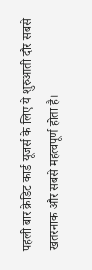पहली बार क्रेडिट कार्ड यूजर्स के लिए ये शुरुआती दौर सबसे खतरनाक और सबसे महत्वपूर्ण होता है।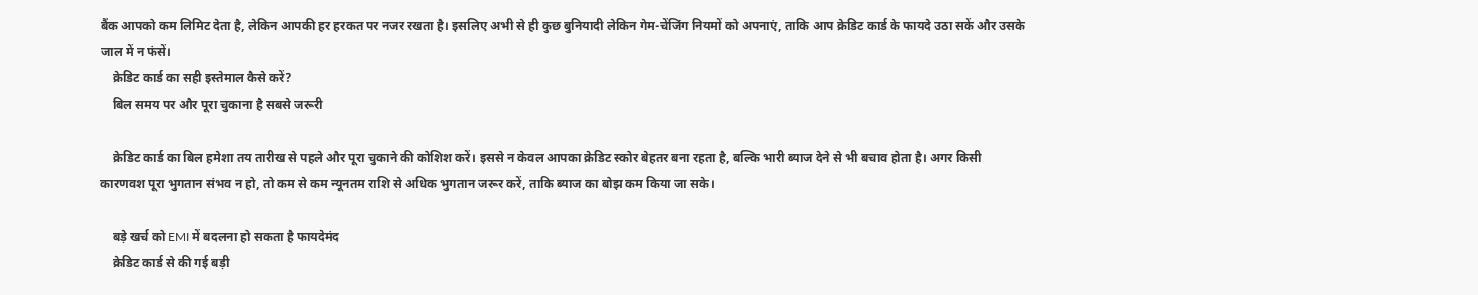बैंक आपको कम लिमिट देता है, लेकिन आपकी हर हरकत पर नजर रखता है। इसलिए अभी से ही कुछ बुनियादी लेकिन गेम-चेंजिंग नियमों को अपनाएं, ताकि आप क्रेडिट कार्ड के फायदे उठा सकें और उसके जाल में न फंसें।
    क्रेडिट कार्ड का सही इस्तेमाल कैसे करें?
    बिल समय पर और पूरा चुकाना है सबसे जरूरी

    क्रेडिट कार्ड का बिल हमेशा तय तारीख से पहले और पूरा चुकाने की कोशिश करें। इससे न केवल आपका क्रेडिट स्कोर बेहतर बना रहता है, बल्कि भारी ब्याज देने से भी बचाव होता है। अगर किसी कारणवश पूरा भुगतान संभव न हो, तो कम से कम न्यूनतम राशि से अधिक भुगतान जरूर करें, ताकि ब्याज का बोझ कम किया जा सके।

    बड़े खर्च को EMI में बदलना हो सकता है फायदेमंद
    क्रेडिट कार्ड से की गई बड़ी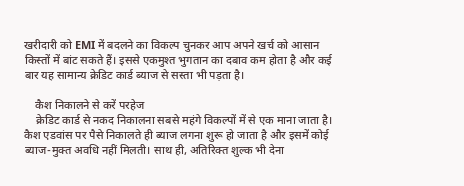खरीदारी को EMI में बदलने का विकल्प चुनकर आप अपने खर्च को आसान किस्तों में बांट सकते हैं। इससे एकमुश्त भुगतान का दबाव कम होता है और कई बार यह सामान्य क्रेडिट कार्ड ब्याज से सस्ता भी पड़ता है।

    कैश निकालने से करें परहेज
    क्रेडिट कार्ड से नकद निकालना सबसे महंगे विकल्पों में से एक माना जाता है। कैश एडवांस पर पैसे निकालते ही ब्याज लगना शुरू हो जाता है और इसमें कोई ब्याज-मुक्त अवधि नहीं मिलती। साथ ही, अतिरिक्त शुल्क भी देना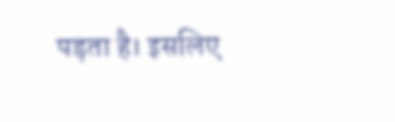पड़ता है। इसलिए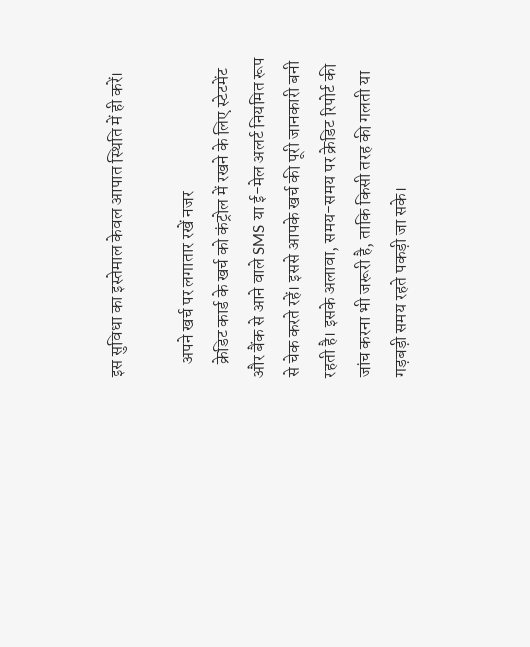इस सुविधा का इस्तेमाल केवल आपात स्थिति में ही करें।

    अपने खर्च पर लगातार रखें नजर
    क्रेडिट कार्ड के खर्च को कंट्रोल में रखने के लिए स्टेटमेंट और बैंक से आने वाले SMS या ई-मेल अलर्ट नियमित रूप से चेक करते रहें। इससे आपके खर्च की पूरी जानकारी बनी रहती है। इसके अलावा, समय-समय पर क्रेडिट रिपोर्ट की जांच करना भी जरूरी है, ताकि किसी तरह की गलती या गड़बड़ी समय रहते पकड़ी जा सके।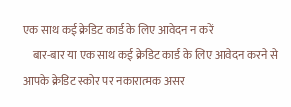एक साथ कई क्रेडिट कार्ड के लिए आवेदन न करें
    बार-बार या एक साथ कई क्रेडिट कार्ड के लिए आवेदन करने से आपके क्रेडिट स्कोर पर नकारात्मक असर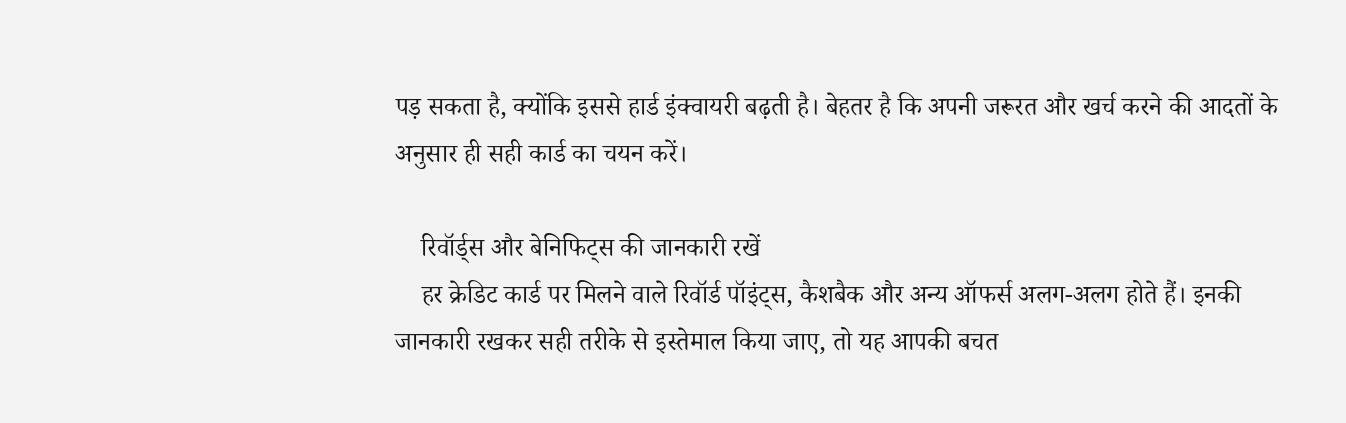पड़ सकता है, क्योंकि इससे हार्ड इंक्वायरी बढ़ती है। बेहतर है कि अपनी जरूरत और खर्च करने की आदतों के अनुसार ही सही कार्ड का चयन करें।

    रिवॉर्ड्स और बेनिफिट्स की जानकारी रखें
    हर क्रेडिट कार्ड पर मिलने वाले रिवॉर्ड पॉइंट्स, कैशबैक और अन्य ऑफर्स अलग-अलग होते हैं। इनकी जानकारी रखकर सही तरीके से इस्तेमाल किया जाए, तो यह आपकी बचत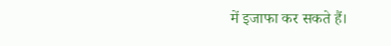में इजाफा कर सकते हैं।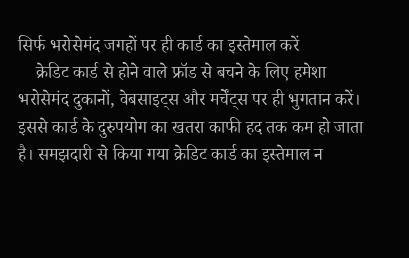सिर्फ भरोसेमंद जगहों पर ही कार्ड का इस्तेमाल करें
    क्रेडिट कार्ड से होने वाले फ्रॉड से बचने के लिए हमेशा भरोसेमंद दुकानों, वेबसाइट्स और मर्चेंट्स पर ही भुगतान करें। इससे कार्ड के दुरुपयोग का खतरा काफी हद तक कम हो जाता है। समझदारी से किया गया क्रेडिट कार्ड का इस्तेमाल न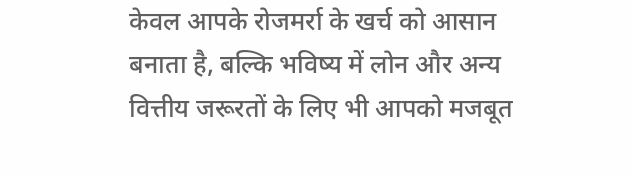केवल आपके रोजमर्रा के खर्च को आसान बनाता है, बल्कि भविष्य में लोन और अन्य वित्तीय जरूरतों के लिए भी आपको मजबूत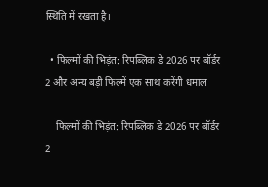स्थिति में रखता है।

  • फिल्मों की भिड़ंत: रिपब्लिक डे 2026 पर बॉर्डर 2 और अन्य बड़ी फिल्में एक साथ करेंगी धमाल

    फिल्मों की भिड़ंत: रिपब्लिक डे 2026 पर बॉर्डर 2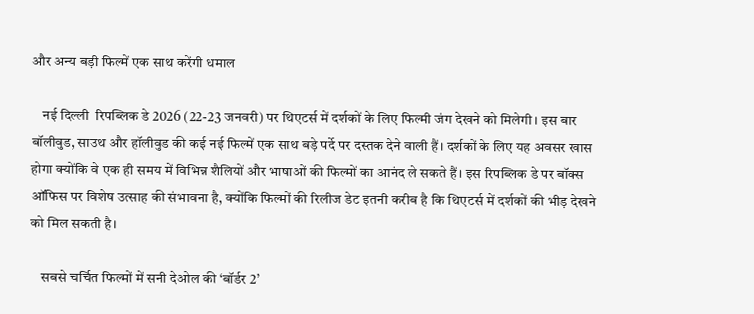और अन्य बड़ी फिल्में एक साथ करेंगी धमाल

    नई दिल्ली  रिपब्लिक डे 2026 (22-23 जनवरी) पर थिएटर्स में दर्शकों के लिए फिल्मी जंग देखने को मिलेगी। इस बार बॉलीवुड, साउथ और हॉलीवुड की कई नई फिल्में एक साथ बड़े पर्दे पर दस्तक देने वाली हैं। दर्शकों के लिए यह अवसर खास होगा क्योंकि वे एक ही समय में विभिन्न शैलियों और भाषाओं की फिल्मों का आनंद ले सकते हैं। इस रिपब्लिक डे पर बॉक्स ऑफिस पर विशेष उत्साह की संभावना है, क्योंकि फिल्मों की रिलीज डेट इतनी करीब है कि थिएटर्स में दर्शकों की भीड़ देखने को मिल सकती है।

    सबसे चर्चित फिल्मों में सनी देओल की ‘बॉर्डर 2’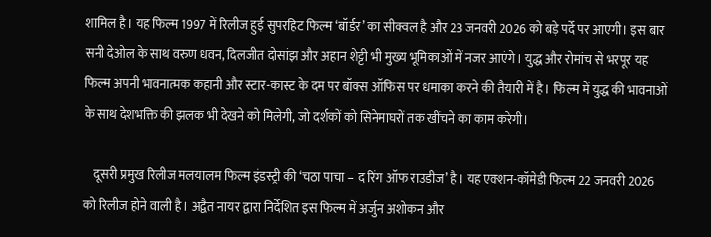शामिल है। यह फिल्म 1997 में रिलीज हुई सुपरहिट फिल्म ‘बॉर्डर’ का सीक्वल है और 23 जनवरी 2026 को बड़े पर्दे पर आएगी। इस बार सनी देओल के साथ वरुण धवन, दिलजीत दोसांझ और अहान शेट्टी भी मुख्य भूमिकाओं में नजर आएंगे। युद्ध और रोमांच से भरपूर यह फिल्म अपनी भावनात्मक कहानी और स्टार-कास्ट के दम पर बॉक्स ऑफिस पर धमाका करने की तैयारी में है। फिल्म में युद्ध की भावनाओं के साथ देशभक्ति की झलक भी देखने को मिलेगी, जो दर्शकों को सिनेमाघरों तक खींचने का काम करेगी।

    दूसरी प्रमुख रिलीज मलयालम फिल्म इंडस्ट्री की ‘चठा पाचा – द रिंग ऑफ राउडीज’ है। यह एक्शन-कॉमेडी फिल्म 22 जनवरी 2026 को रिलीज होने वाली है। अद्वैत नायर द्वारा निर्देशित इस फिल्म में अर्जुन अशोकन और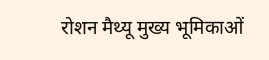रोशन मैथ्यू मुख्य भूमिकाओं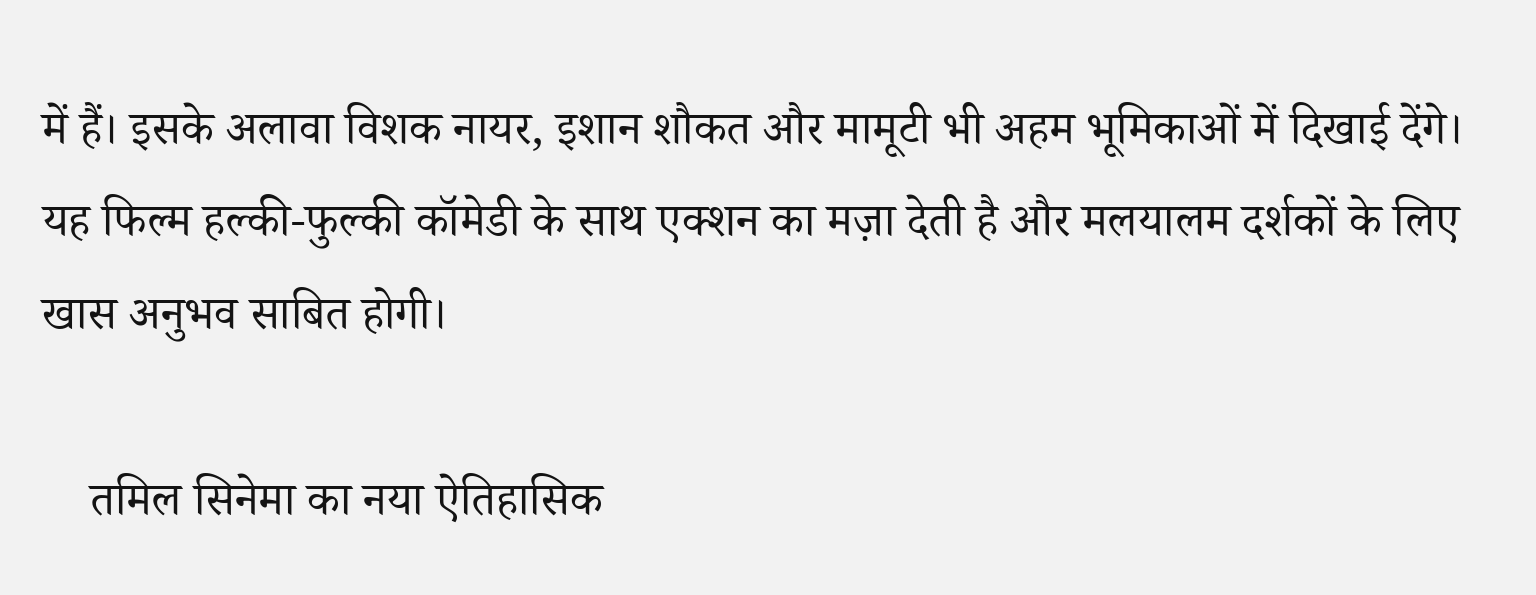में हैं। इसके अलावा विशक नायर, इशान शौकत और मामूटी भी अहम भूमिकाओं में दिखाई देंगे। यह फिल्म हल्की-फुल्की कॉमेडी के साथ एक्शन का मज़ा देती है और मलयालम दर्शकों के लिए खास अनुभव साबित होगी।

    तमिल सिनेमा का नया ऐतिहासिक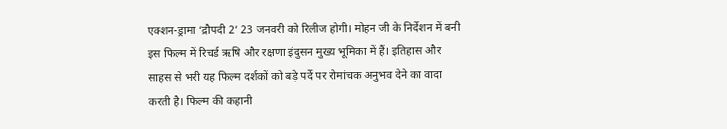एक्शन-ड्रामा ‘द्रौपदी 2’ 23 जनवरी को रिलीज होगी। मोहन जी के निर्देशन में बनी इस फिल्म में रिचर्ड ऋषि और रक्षणा इंदुसन मुख्य भूमिका में हैं। इतिहास और साहस से भरी यह फिल्म दर्शकों को बड़े पर्दे पर रोमांचक अनुभव देने का वादा करती है। फिल्म की कहानी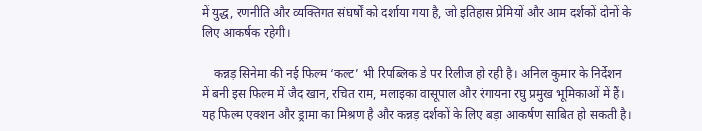में युद्ध, रणनीति और व्यक्तिगत संघर्षों को दर्शाया गया है, जो इतिहास प्रेमियों और आम दर्शकों दोनों के लिए आकर्षक रहेगी।

    कन्नड़ सिनेमा की नई फिल्म ‘कल्ट’ भी रिपब्लिक डे पर रिलीज हो रही है। अनिल कुमार के निर्देशन में बनी इस फिल्म में जैद खान, रचित राम, मलाइका वासूपाल और रंगायना रघु प्रमुख भूमिकाओं में हैं। यह फिल्म एक्शन और ड्रामा का मिश्रण है और कन्नड़ दर्शकों के लिए बड़ा आकर्षण साबित हो सकती है।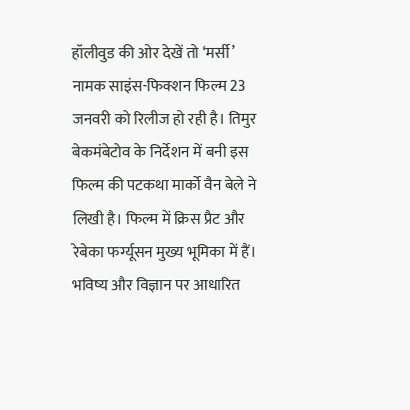हॉलीवुड की ओर देखें तो ‘मर्सी’ नामक साइंस-फिक्शन फिल्म 23 जनवरी को रिलीज हो रही है। तिमुर बेकमंबेटोव के निर्देशन में बनी इस फिल्म की पटकथा मार्को वैन बेले ने लिखी है। फिल्म में क्रिस प्रैट और रेबेका फर्ग्यूसन मुख्य भूमिका में हैं। भविष्य और विज्ञान पर आधारित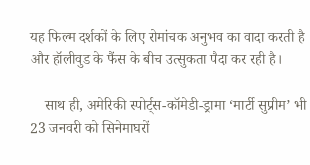यह फिल्म दर्शकों के लिए रोमांचक अनुभव का वादा करती है और हॉलीवुड के फैंस के बीच उत्सुकता पैदा कर रही है।

    साथ ही, अमेरिकी स्पोर्ट्स-कॉमेडी-ड्रामा ‘मार्टी सुप्रीम’ भी 23 जनवरी को सिनेमाघरों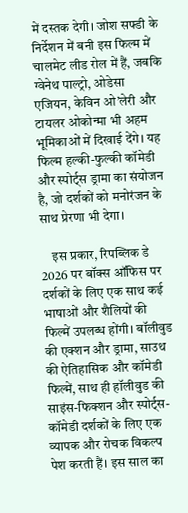में दस्तक देगी। जोश सफ्डी के निर्देशन में बनी इस फिल्म में चालमेट लीड रोल में हैं, जबकि ग्वेनेथ पाल्ट्रो, ओडेसा एजियन, केविन ओ’लेरी और टायलर ओकोन्मा भी अहम भूमिकाओं में दिखाई देंगे। यह फिल्म हल्की-फुल्की कॉमेडी और स्पोर्ट्स ड्रामा का संयोजन है, जो दर्शकों को मनोरंजन के साथ प्रेरणा भी देगा।

    इस प्रकार, रिपब्लिक डे 2026 पर बॉक्स ऑफिस पर दर्शकों के लिए एक साथ कई भाषाओं और शैलियों की फिल्में उपलब्ध होंगी। बॉलीवुड की एक्शन और ड्रामा, साउथ की ऐतिहासिक और कॉमेडी फिल्में, साथ ही हॉलीवुड की साइंस-फिक्शन और स्पोर्ट्स-कॉमेडी दर्शकों के लिए एक व्यापक और रोचक विकल्प पेश करती हैं। इस साल का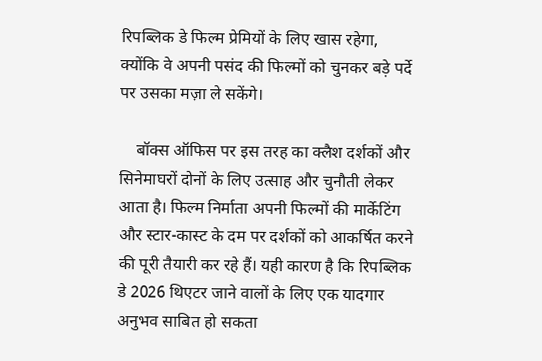रिपब्लिक डे फिल्म प्रेमियों के लिए खास रहेगा, क्योंकि वे अपनी पसंद की फिल्मों को चुनकर बड़े पर्दे पर उसका मज़ा ले सकेंगे।

    बॉक्स ऑफिस पर इस तरह का क्लैश दर्शकों और सिनेमाघरों दोनों के लिए उत्साह और चुनौती लेकर आता है। फिल्म निर्माता अपनी फिल्मों की मार्केटिंग और स्टार-कास्ट के दम पर दर्शकों को आकर्षित करने की पूरी तैयारी कर रहे हैं। यही कारण है कि रिपब्लिक डे 2026 थिएटर जाने वालों के लिए एक यादगार अनुभव साबित हो सकता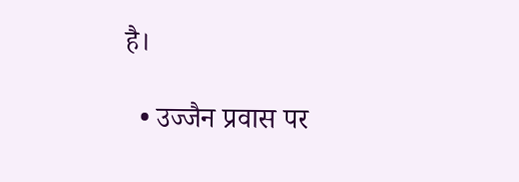है।

  • उज्जैन प्रवास पर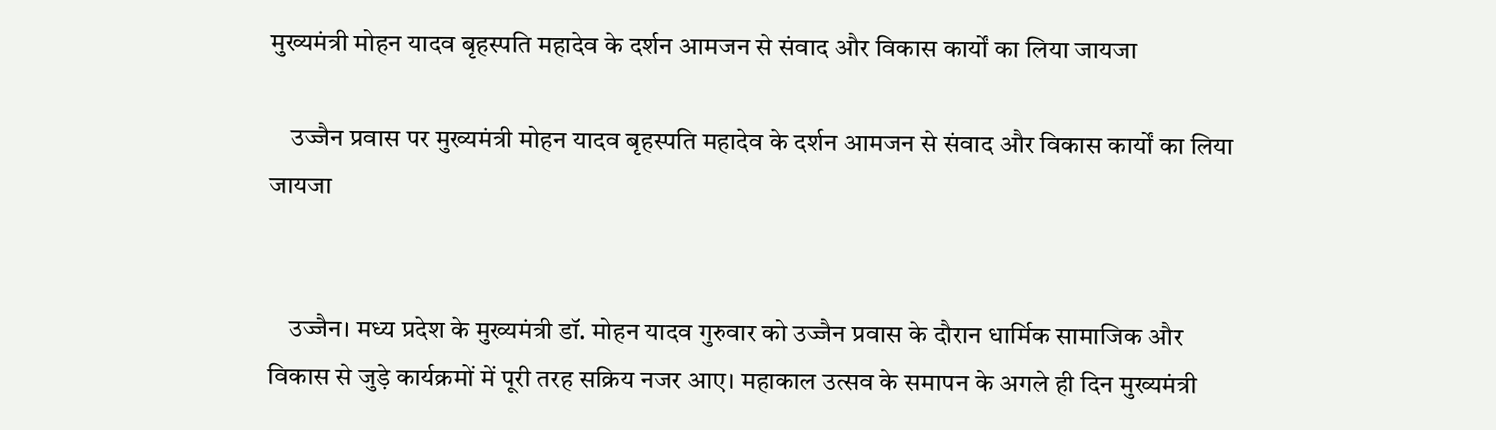मुख्यमंत्री मोहन यादव बृहस्पति महादेव के दर्शन आमजन से संवाद और विकास कार्यों का लिया जायजा

    उज्जैन प्रवास पर मुख्यमंत्री मोहन यादव बृहस्पति महादेव के दर्शन आमजन से संवाद और विकास कार्यों का लिया जायजा


    उज्जैन। मध्य प्रदेश के मुख्यमंत्री डॉ. मोहन यादव गुरुवार को उज्जैन प्रवास के दौरान धार्मिक सामाजिक और विकास से जुड़े कार्यक्रमों में पूरी तरह सक्रिय नजर आए। महाकाल उत्सव के समापन के अगले ही दिन मुख्यमंत्री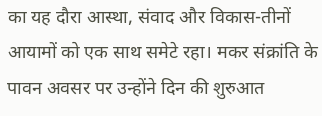का यह दौरा आस्था, संवाद और विकास-तीनों आयामों को एक साथ समेटे रहा। मकर संक्रांति के पावन अवसर पर उन्होंने दिन की शुरुआत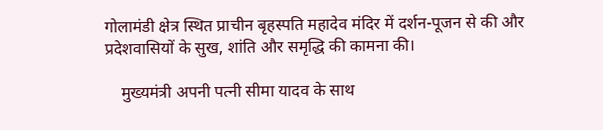गोलामंडी क्षेत्र स्थित प्राचीन बृहस्पति महादेव मंदिर में दर्शन-पूजन से की और प्रदेशवासियों के सुख, शांति और समृद्धि की कामना की।

    मुख्यमंत्री अपनी पत्नी सीमा यादव के साथ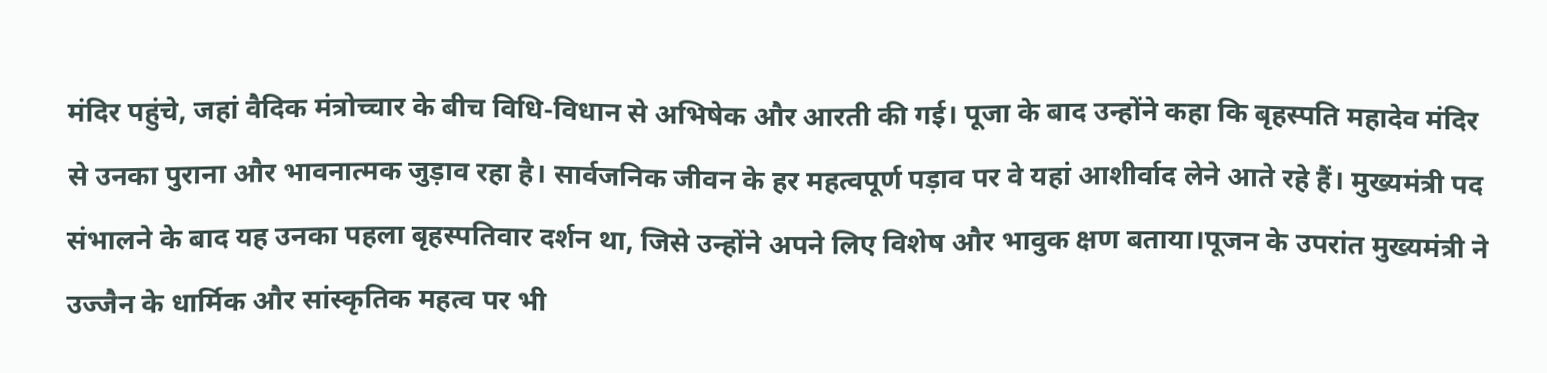मंदिर पहुंचे, जहां वैदिक मंत्रोच्चार के बीच विधि-विधान से अभिषेक और आरती की गई। पूजा के बाद उन्होंने कहा कि बृहस्पति महादेव मंदिर से उनका पुराना और भावनात्मक जुड़ाव रहा है। सार्वजनिक जीवन के हर महत्वपूर्ण पड़ाव पर वे यहां आशीर्वाद लेने आते रहे हैं। मुख्यमंत्री पद संभालने के बाद यह उनका पहला बृहस्पतिवार दर्शन था, जिसे उन्होंने अपने लिए विशेष और भावुक क्षण बताया।पूजन के उपरांत मुख्यमंत्री ने उज्जैन के धार्मिक और सांस्कृतिक महत्व पर भी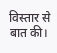विस्तार से बात की।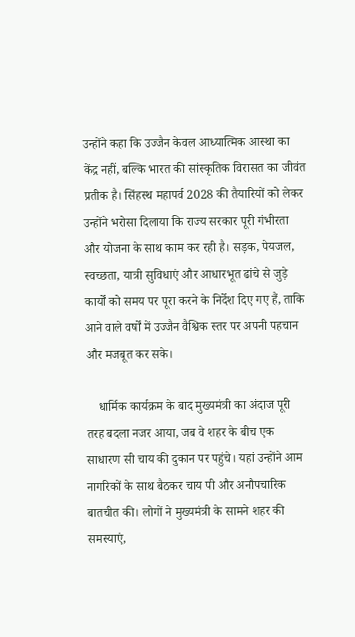उन्होंने कहा कि उज्जैन केवल आध्यात्मिक आस्था का केंद्र नहीं, बल्कि भारत की सांस्कृतिक विरासत का जीवंत प्रतीक है। सिंहस्थ महापर्व 2028 की तैयारियों को लेकर उन्होंने भरोसा दिलाया कि राज्य सरकार पूरी गंभीरता और योजना के साथ काम कर रही है। सड़क, पेयजल, स्वच्छता, यात्री सुविधाएं और आधारभूत ढांचे से जुड़े कार्यों को समय पर पूरा करने के निर्देश दिए गए हैं, ताकि आने वाले वर्षों में उज्जैन वैश्विक स्तर पर अपनी पहचान और मजबूत कर सके।

    धार्मिक कार्यक्रम के बाद मुख्यमंत्री का अंदाज पूरी तरह बदला नजर आया, जब वे शहर के बीच एक साधारण सी चाय की दुकान पर पहुंचे। यहां उन्होंने आम नागरिकों के साथ बैठकर चाय पी और अनौपचारिक बातचीत की। लोगों ने मुख्यमंत्री के सामने शहर की समस्याएं,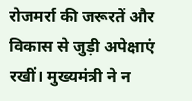रोजमर्रा की जरूरतें और विकास से जुड़ी अपेक्षाएं रखीं। मुख्यमंत्री ने न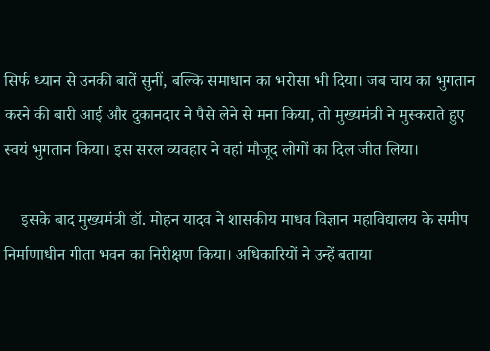सिर्फ ध्यान से उनकी बातें सुनीं, बल्कि समाधान का भरोसा भी दिया। जब चाय का भुगतान करने की बारी आई और दुकानदार ने पैसे लेने से मना किया, तो मुख्यमंत्री ने मुस्कराते हुए स्वयं भुगतान किया। इस सरल व्यवहार ने वहां मौजूद लोगों का दिल जीत लिया।

    इसके बाद मुख्यमंत्री डॉ. मोहन यादव ने शासकीय माधव विज्ञान महाविद्यालय के समीप निर्माणाधीन गीता भवन का निरीक्षण किया। अधिकारियों ने उन्हें बताया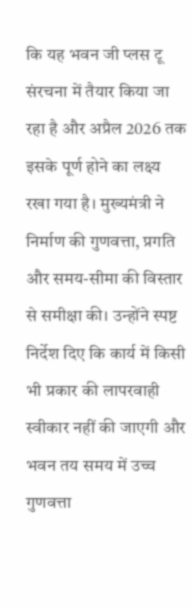कि यह भवन जी प्लस टू संरचना में तैयार किया जा रहा है और अप्रैल 2026 तक इसके पूर्ण होने का लक्ष्य रखा गया है। मुख्यमंत्री ने निर्माण की गुणवत्ता, प्रगति और समय-सीमा की विस्तार से समीक्षा की। उन्होंने स्पष्ट निर्देश दिए कि कार्य में किसी भी प्रकार की लापरवाही स्वीकार नहीं की जाएगी और भवन तय समय में उच्च गुणवत्ता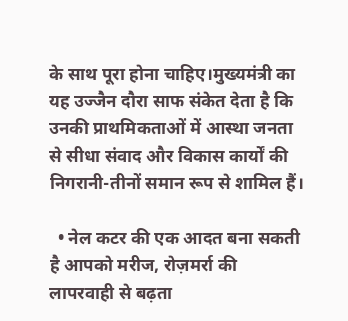के साथ पूरा होना चाहिए।मुख्यमंत्री का यह उज्जैन दौरा साफ संकेत देता है कि उनकी प्राथमिकताओं में आस्था जनता से सीधा संवाद और विकास कार्यों की निगरानी-तीनों समान रूप से शामिल हैं।

  • नेल कटर की एक आदत बना सकती है आपको मरीज, रोज़मर्रा की लापरवाही से बढ़ता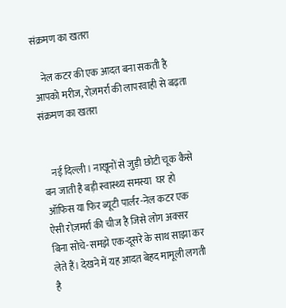संक्रमण का खतरा

    नेल कटर की एक आदत बना सकती है आपको मरीज, रोज़मर्रा की लापरवाही से बढ़ता संक्रमण का खतरा


    नई दिल्ली। नाखूनों से जुड़ी छोटी चूक कैसे बन जाती है बड़ी स्वास्थ्य समस्या  घर हो ऑफिस या फिर ब्यूटी पार्लर-नेल कटर एक ऐसी रोज़मर्रा की चीज है जिसे लोग अक्सर बिना सोचे-समझे एक-दूसरे के साथ साझा कर लेते हैं। देखने में यह आदत बेहद मामूली लगती है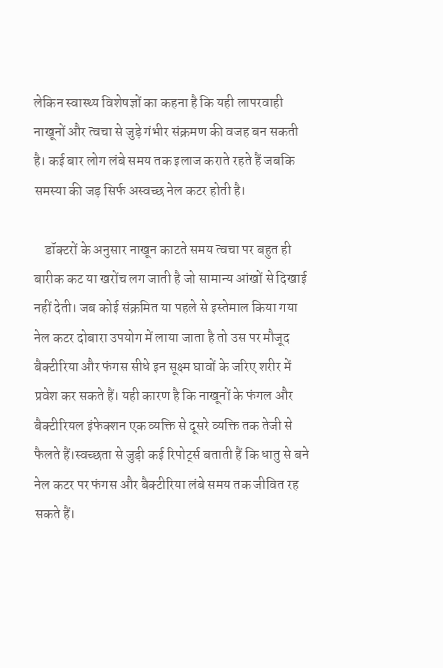लेकिन स्वास्थ्य विशेषज्ञों का कहना है कि यही लापरवाही नाखूनों और त्वचा से जुड़े गंभीर संक्रमण की वजह बन सकती है। कई बार लोग लंबे समय तक इलाज कराते रहते हैं जबकि समस्या की जड़ सिर्फ अस्वच्छ नेल कटर होती है।

    डॉक्टरों के अनुसार नाखून काटते समय त्वचा पर बहुत ही बारीक कट या खरोंच लग जाती है जो सामान्य आंखों से दिखाई नहीं देती। जब कोई संक्रमित या पहले से इस्तेमाल किया गया नेल कटर दोबारा उपयोग में लाया जाता है तो उस पर मौजूद बैक्टीरिया और फंगस सीधे इन सूक्ष्म घावों के जरिए शरीर में प्रवेश कर सकते हैं। यही कारण है कि नाखूनों के फंगल और बैक्टीरियल इंफेक्शन एक व्यक्ति से दूसरे व्यक्ति तक तेजी से फैलते हैं।स्वच्छता से जुड़ी कई रिपोर्ट्स बताती हैं कि धातु से बने नेल कटर पर फंगस और बैक्टीरिया लंबे समय तक जीवित रह सकते हैं।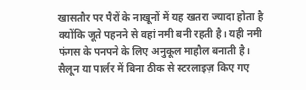खासतौर पर पैरों के नाखूनों में यह खतरा ज्यादा होता है क्योंकि जूते पहनने से वहां नमी बनी रहती है। यही नमी फंगस के पनपने के लिए अनुकूल माहौल बनाती है। सैलून या पार्लर में बिना ठीक से स्टरलाइज़ किए गए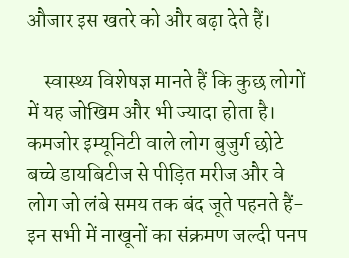औजार इस खतरे को और बढ़ा देते हैं।

    स्वास्थ्य विशेषज्ञ मानते हैं कि कुछ लोगों में यह जोखिम और भी ज्यादा होता है। कमजोर इम्यूनिटी वाले लोग बुजुर्ग छोटे बच्चे डायबिटीज से पीड़ित मरीज और वे लोग जो लंबे समय तक बंद जूते पहनते हैं-इन सभी में नाखूनों का संक्रमण जल्दी पनप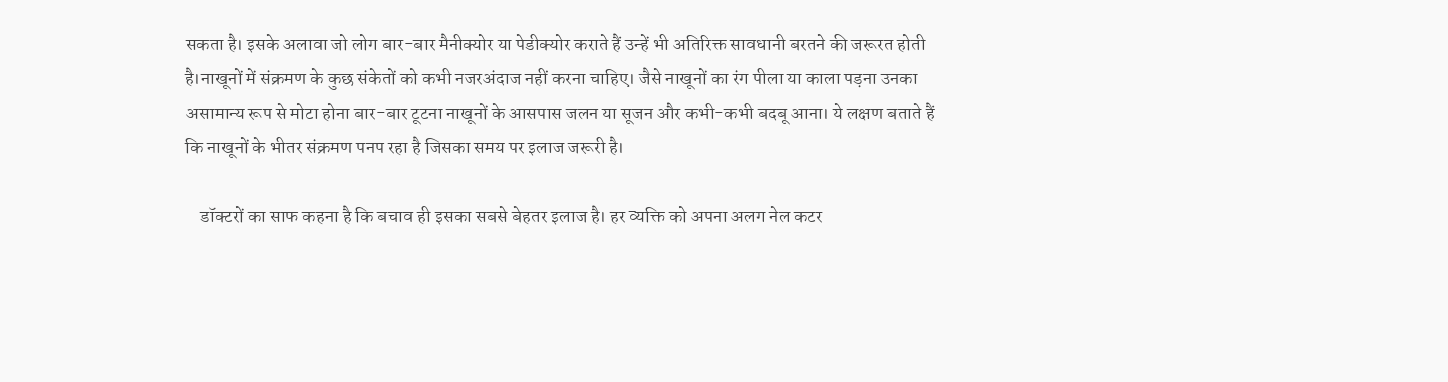सकता है। इसके अलावा जो लोग बार-बार मैनीक्योर या पेडीक्योर कराते हैं उन्हें भी अतिरिक्त सावधानी बरतने की जरूरत होती है।नाखूनों में संक्रमण के कुछ संकेतों को कभी नजरअंदाज नहीं करना चाहिए। जैसे नाखूनों का रंग पीला या काला पड़ना उनका असामान्य रूप से मोटा होना बार-बार टूटना नाखूनों के आसपास जलन या सूजन और कभी-कभी बदबू आना। ये लक्षण बताते हैं कि नाखूनों के भीतर संक्रमण पनप रहा है जिसका समय पर इलाज जरूरी है।

    डॉक्टरों का साफ कहना है कि बचाव ही इसका सबसे बेहतर इलाज है। हर व्यक्ति को अपना अलग नेल कटर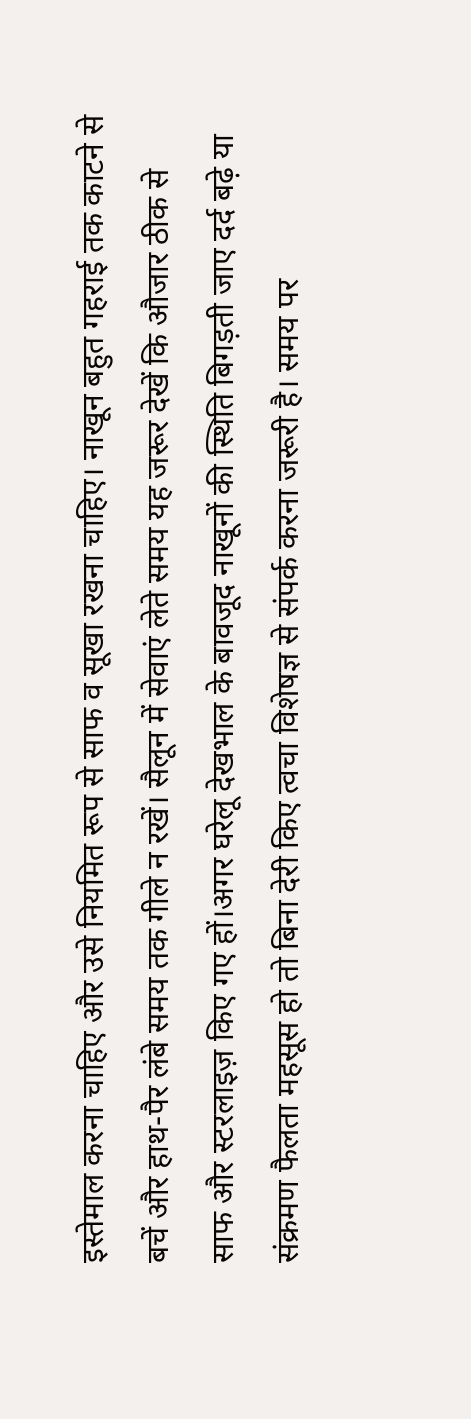इस्तेमाल करना चाहिए और उसे नियमित रूप से साफ व सूखा रखना चाहिए। नाखून बहुत गहराई तक काटने से बचें और हाथ-पैर लंबे समय तक गीले न रखें। सैलून में सेवाएं लेते समय यह जरूर देखें कि औजार ठीक से साफ और स्टरलाइज़ किए गए हों।अगर घरेलू देखभाल के बावजूद नाखूनों की स्थिति बिगड़ती जाए दर्द बढ़े या संक्रमण फैलता महसूस हो तो बिना देरी किए त्वचा विशेषज्ञ से संपर्क करना जरूरी है। समय पर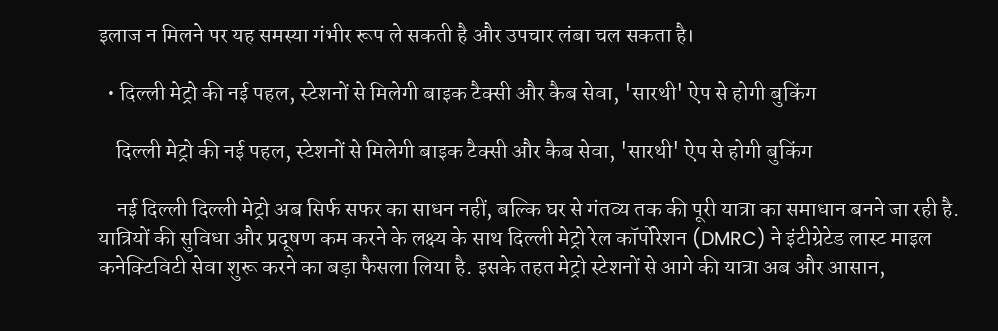इलाज न मिलने पर यह समस्या गंभीर रूप ले सकती है और उपचार लंबा चल सकता है।

  • दिल्ली मेट्रो की नई पहल, स्टेशनों से मिलेगी बाइक टैक्सी और कैब सेवा, 'सारथी' ऐप से होगी बुकिंग

    दिल्ली मेट्रो की नई पहल, स्टेशनों से मिलेगी बाइक टैक्सी और कैब सेवा, 'सारथी' ऐप से होगी बुकिंग

    नई दिल्ली दिल्ली मेट्रो अब सिर्फ सफर का साधन नहीं, बल्कि घर से गंतव्य तक की पूरी यात्रा का समाधान बनने जा रही है. यात्रियों की सुविधा और प्रदूषण कम करने के लक्ष्य के साथ दिल्ली मेट्रो रेल कॉर्पोरेशन (DMRC) ने इंटीग्रेटेड लास्ट माइल कनेक्टिविटी सेवा शुरू करने का बड़ा फैसला लिया है. इसके तहत मेट्रो स्टेशनों से आगे की यात्रा अब और आसान,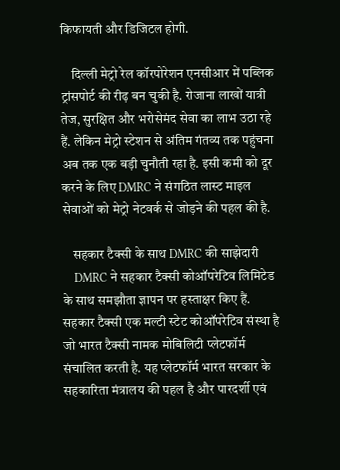किफायती और डिजिटल होगी.

    दिल्ली मेट्रो रेल कॉरपोरेशन एनसीआर में पब्लिक ट्रांसपोर्ट की रीढ़ बन चुकी है. रोजाना लाखों यात्री तेज, सुरक्षित और भरोसेमंद सेवा का लाभ उठा रहे हैं. लेकिन मेट्रो स्टेशन से अंतिम गंतव्य तक पहुंचना अब तक एक बड़ी चुनौती रहा है. इसी कमी को दूर करने के लिए DMRC ने संगठित लास्ट माइल सेवाओं को मेट्रो नेटवर्क से जोड़ने की पहल की है.

    सहकार टैक्सी के साथ DMRC की साझेदारी
    DMRC ने सहकार टैक्सी कोऑपरेटिव लिमिटेड के साथ समझौता ज्ञापन पर हस्ताक्षर किए हैं. सहकार टैक्सी एक मल्टी स्टेट कोऑपरेटिव संस्था है जो भारत टैक्सी नामक मोबिलिटी प्लेटफॉर्म संचालित करती है. यह प्लेटफॉर्म भारत सरकार के सहकारिता मंत्रालय की पहल है और पारदर्शी एवं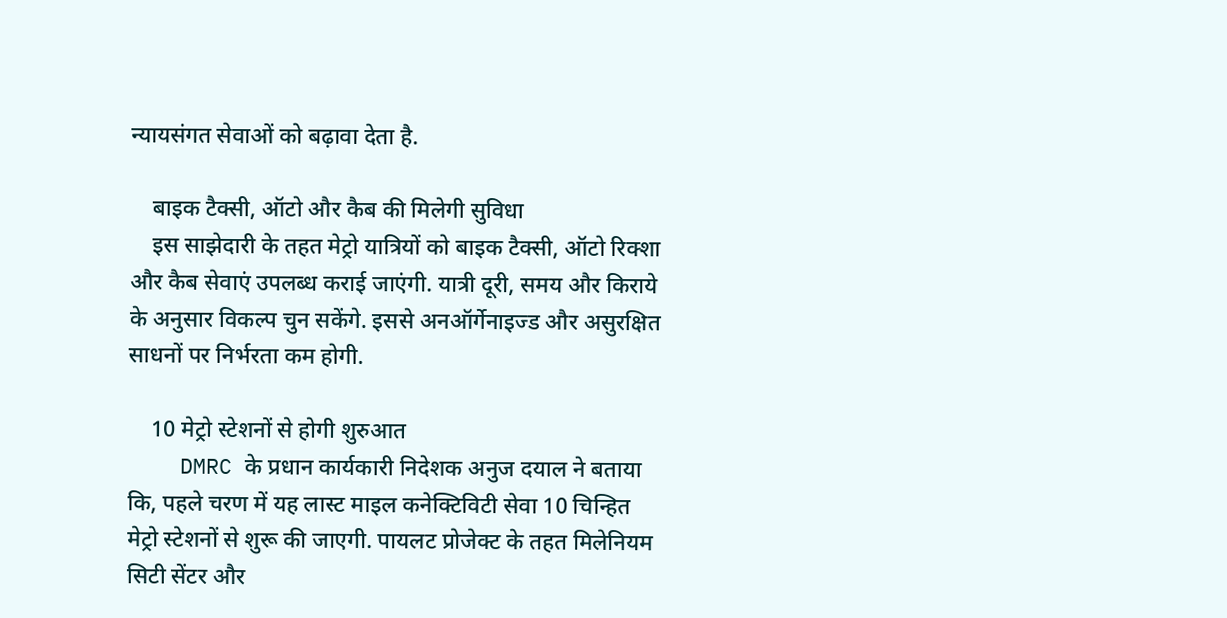न्यायसंगत सेवाओं को बढ़ावा देता है.

    बाइक टैक्सी, ऑटो और कैब की मिलेगी सुविधा
    इस साझेदारी के तहत मेट्रो यात्रियों को बाइक टैक्सी, ऑटो रिक्शा और कैब सेवाएं उपलब्ध कराई जाएंगी. यात्री दूरी, समय और किराये के अनुसार विकल्प चुन सकेंगे. इससे अनऑर्गेनाइज्ड और असुरक्षित साधनों पर निर्भरता कम होगी.

    10 मेट्रो स्टेशनों से होगी शुरुआत
    DMRC के प्रधान कार्यकारी निदेशक अनुज दयाल ने बताया कि, पहले चरण में यह लास्ट माइल कनेक्टिविटी सेवा 10 चिन्हित मेट्रो स्टेशनों से शुरू की जाएगी. पायलट प्रोजेक्ट के तहत मिलेनियम सिटी सेंटर और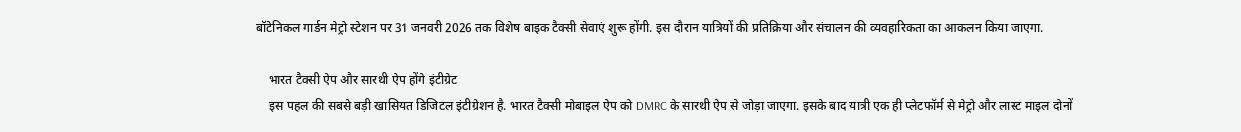बॉटेनिकल गार्डन मेट्रो स्टेशन पर 31 जनवरी 2026 तक विशेष बाइक टैक्सी सेवाएं शुरू होंगी. इस दौरान यात्रियों की प्रतिक्रिया और संचालन की व्यवहारिकता का आकलन किया जाएगा.

    भारत टैक्सी ऐप और सारथी ऐप होंगे इंटीग्रेट
    इस पहल की सबसे बड़ी खासियत डिजिटल इंटीग्रेशन है. भारत टैक्सी मोबाइल ऐप को DMRC के सारथी ऐप से जोड़ा जाएगा. इसके बाद यात्री एक ही प्लेटफॉर्म से मेट्रो और लास्ट माइल दोनों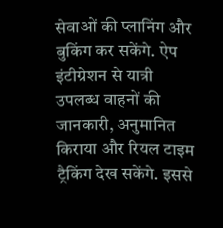सेवाओं की प्लानिंग और बुकिंग कर सकेंगे. ऐप इंटीग्रेशन से यात्री उपलब्ध वाहनों की जानकारी, अनुमानित किराया और रियल टाइम ट्रैकिंग देख सकेंगे. इससे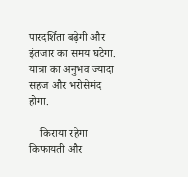पारदर्शिता बढ़ेगी और इंतजार का समय घटेगा. यात्रा का अनुभव ज्यादा सहज और भरोसेमंद होगा.

    किराया रहेगा किफायती और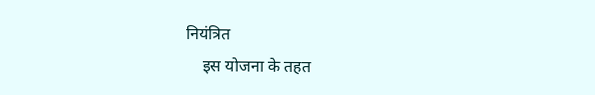नियंत्रित
    इस योजना के तहत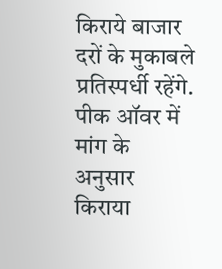किराये बाजार दरों के मुकाबले प्रतिस्पर्धी रहेंगे. पीक ऑवर में मांग के अनुसार किराया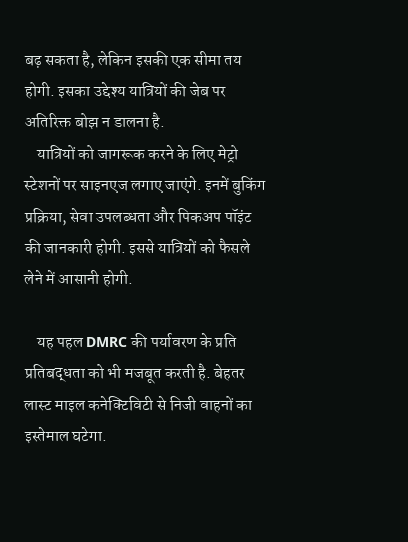बढ़ सकता है, लेकिन इसकी एक सीमा तय होगी. इसका उद्देश्य यात्रियों की जेब पर अतिरिक्त बोझ न डालना है.
    यात्रियों को जागरूक करने के लिए मेट्रो स्टेशनों पर साइनएज लगाए जाएंगे. इनमें बुकिंग प्रक्रिया, सेवा उपलब्धता और पिकअप पॉइंट की जानकारी होगी. इससे यात्रियों को फैसले लेने में आसानी होगी.

    यह पहल DMRC की पर्यावरण के प्रति प्रतिबद्धता को भी मजबूत करती है. बेहतर लास्ट माइल कनेक्टिविटी से निजी वाहनों का इस्तेमाल घटेगा.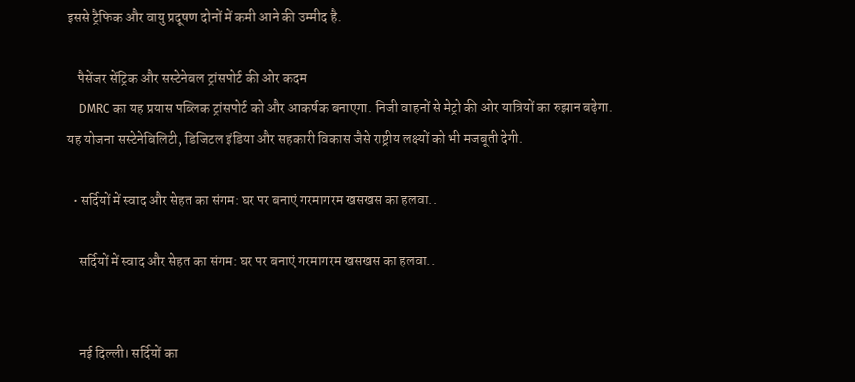इससे ट्रैफिक और वायु प्रदूषण दोनों में कमी आने की उम्मीद है.

    पैसेंजर सेंट्रिक और सस्टेनेबल ट्रांसपोर्ट की ओर कदम
    DMRC का यह प्रयास पब्लिक ट्रांसपोर्ट को और आकर्षक बनाएगा. निजी वाहनों से मेट्रो की ओर यात्रियों का रुझान बढ़ेगा. यह योजना सस्टेनेबिलिटी, डिजिटल इंडिया और सहकारी विकास जैसे राष्ट्रीय लक्ष्यों को भी मजबूती देगी.

  • सर्दियों में स्वाद और सेहत का संगम: घर पर बनाएं गरमागरम खसखस का हलवा..

    सर्दियों में स्वाद और सेहत का संगम: घर पर बनाएं गरमागरम खसखस का हलवा..


    नई दिल्ली। सर्दियों का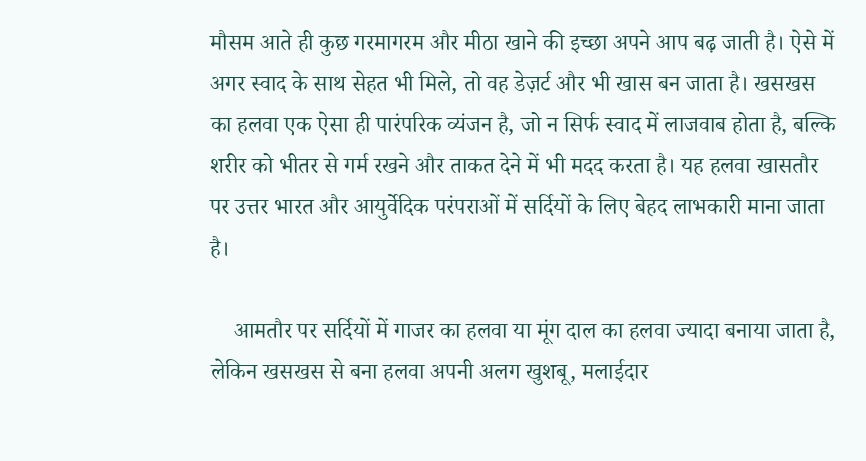मौसम आते ही कुछ गरमागरम और मीठा खाने की इच्छा अपने आप बढ़ जाती है। ऐसे में अगर स्वाद के साथ सेहत भी मिले, तो वह डेज़र्ट और भी खास बन जाता है। खसखस का हलवा एक ऐसा ही पारंपरिक व्यंजन है, जो न सिर्फ स्वाद में लाजवाब होता है, बल्कि शरीर को भीतर से गर्म रखने और ताकत देने में भी मदद करता है। यह हलवा खासतौर पर उत्तर भारत और आयुर्वेदिक परंपराओं में सर्दियों के लिए बेहद लाभकारी माना जाता है।

    आमतौर पर सर्दियों में गाजर का हलवा या मूंग दाल का हलवा ज्यादा बनाया जाता है, लेकिन खसखस से बना हलवा अपनी अलग खुशबू, मलाईदार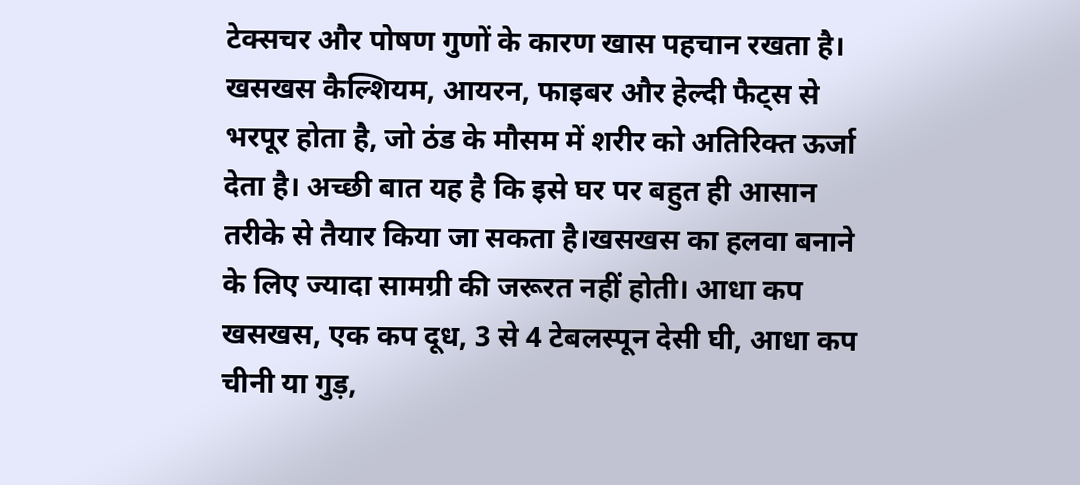टेक्सचर और पोषण गुणों के कारण खास पहचान रखता है। खसखस कैल्शियम, आयरन, फाइबर और हेल्दी फैट्स से भरपूर होता है, जो ठंड के मौसम में शरीर को अतिरिक्त ऊर्जा देता है। अच्छी बात यह है कि इसे घर पर बहुत ही आसान तरीके से तैयार किया जा सकता है।खसखस का हलवा बनाने के लिए ज्यादा सामग्री की जरूरत नहीं होती। आधा कप खसखस, एक कप दूध, 3 से 4 टेबलस्पून देसी घी, आधा कप चीनी या गुड़,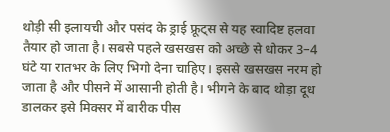थोड़ी सी इलायची और पसंद के ड्राई फ्रूट्स से यह स्वादिष्ट हलवा तैयार हो जाता है। सबसे पहले खसखस को अच्छे से धोकर 3–4 घंटे या रातभर के लिए भिगो देना चाहिए। इससे खसखस नरम हो जाता है और पीसने में आसानी होती है। भीगने के बाद थोड़ा दूध डालकर इसे मिक्सर में बारीक पीस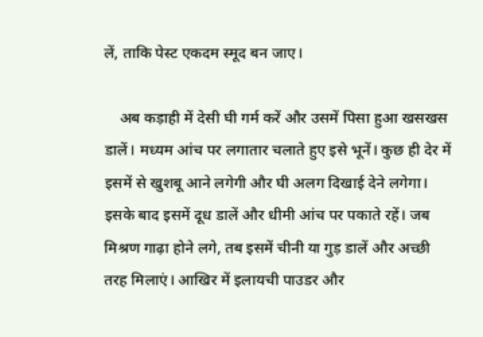लें, ताकि पेस्ट एकदम स्मूद बन जाए।

    अब कड़ाही में देसी घी गर्म करें और उसमें पिसा हुआ खसखस डालें। मध्यम आंच पर लगातार चलाते हुए इसे भूनें। कुछ ही देर में इसमें से खुशबू आने लगेगी और घी अलग दिखाई देने लगेगा। इसके बाद इसमें दूध डालें और धीमी आंच पर पकाते रहें। जब मिश्रण गाढ़ा होने लगे, तब इसमें चीनी या गुड़ डालें और अच्छी तरह मिलाएं। आखिर में इलायची पाउडर और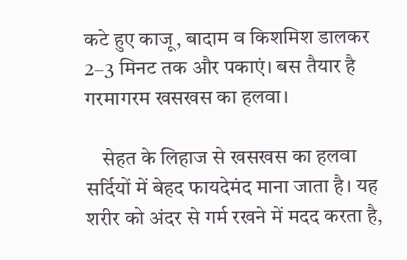कटे हुए काजू, बादाम व किशमिश डालकर 2–3 मिनट तक और पकाएं। बस तैयार है गरमागरम खसखस का हलवा।

    सेहत के लिहाज से खसखस का हलवा सर्दियों में बेहद फायदेमंद माना जाता है। यह शरीर को अंदर से गर्म रखने में मदद करता है,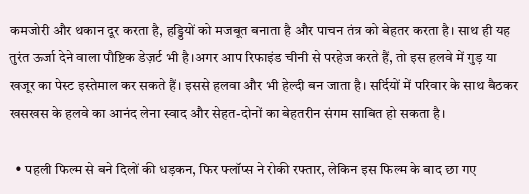कमजोरी और थकान दूर करता है, हड्डियों को मजबूत बनाता है और पाचन तंत्र को बेहतर करता है। साथ ही यह तुरंत ऊर्जा देने वाला पौष्टिक डेज़र्ट भी है।अगर आप रिफाइंड चीनी से परहेज करते हैं, तो इस हलवे में गुड़ या खजूर का पेस्ट इस्तेमाल कर सकते हैं। इससे हलवा और भी हेल्दी बन जाता है। सर्दियों में परिवार के साथ बैठकर खसखस के हलवे का आनंद लेना स्वाद और सेहत-दोनों का बेहतरीन संगम साबित हो सकता है।

  • पहली फिल्म से बने दिलों की धड़कन, फिर फ्लॉप्स ने रोकी रफ्तार, लेकिन इस फिल्म के बाद छा गए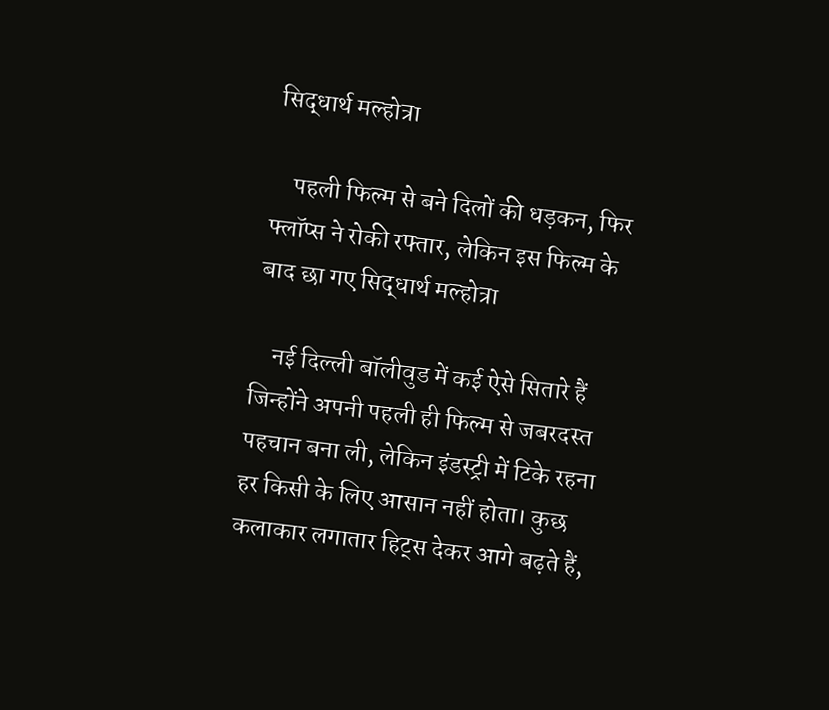सिद्धार्थ मल्होत्रा

    पहली फिल्म से बने दिलों की धड़कन, फिर फ्लॉप्स ने रोकी रफ्तार, लेकिन इस फिल्म के बाद छा गए सिद्धार्थ मल्होत्रा

    नई दिल्ली बॉलीवुड में कई ऐसे सितारे हैं जिन्होंने अपनी पहली ही फिल्म से जबरदस्त पहचान बना ली, लेकिन इंडस्ट्री में टिके रहना हर किसी के लिए आसान नहीं होता। कुछ कलाकार लगातार हिट्स देकर आगे बढ़ते हैं,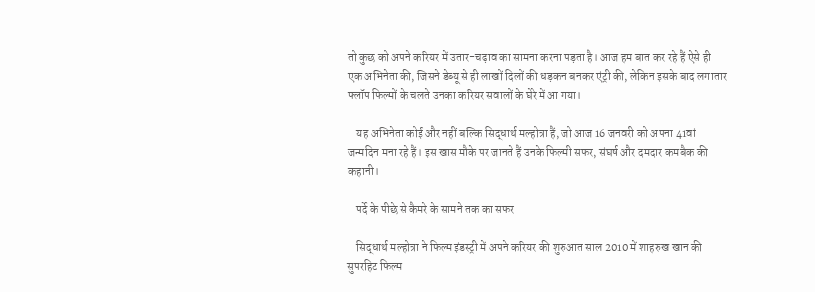तो कुछ को अपने करियर में उतार-चढ़ाव का सामना करना पड़ता है। आज हम बात कर रहे हैं ऐसे ही एक अभिनेता की, जिसने डेब्यू से ही लाखों दिलों की धड़कन बनकर एंट्री की, लेकिन इसके बाद लगातार फ्लॉप फिल्मों के चलते उनका करियर सवालों के घेरे में आ गया।

    यह अभिनेता कोई और नहीं बल्कि सिद्धार्थ मल्होत्रा हैं, जो आज 16 जनवरी को अपना 41वां जन्मदिन मना रहे हैं। इस खास मौके पर जानते हैं उनके फिल्मी सफर, संघर्ष और दमदार कमबैक की कहानी।

    पर्दे के पीछे से कैमरे के सामने तक का सफर

    सिद्धार्थ मल्होत्रा ने फिल्म इंडस्ट्री में अपने करियर की शुरुआत साल 2010 में शाहरुख खान की सुपरहिट फिल्म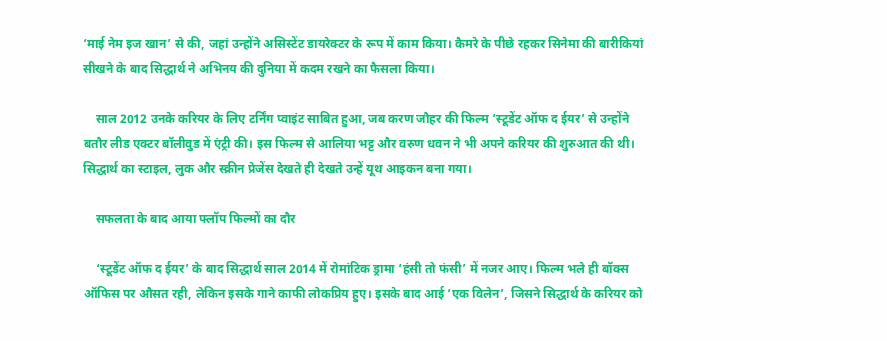‘माई नेम इज खान’ से की, जहां उन्होंने असिस्टेंट डायरेक्टर के रूप में काम किया। कैमरे के पीछे रहकर सिनेमा की बारीकियां सीखने के बाद सिद्धार्थ ने अभिनय की दुनिया में कदम रखने का फैसला किया।

    साल 2012 उनके करियर के लिए टर्निंग प्वाइंट साबित हुआ, जब करण जौहर की फिल्म ‘स्टूडेंट ऑफ द ईयर’ से उन्होंने बतौर लीड एक्टर बॉलीवुड में एंट्री की। इस फिल्म से आलिया भट्ट और वरुण धवन ने भी अपने करियर की शुरुआत की थी। सिद्धार्थ का स्टाइल, लुक और स्क्रीन प्रेजेंस देखते ही देखते उन्हें यूथ आइकन बना गया।

    सफलता के बाद आया फ्लॉप फिल्मों का दौर

    ‘स्टूडेंट ऑफ द ईयर’ के बाद सिद्धार्थ साल 2014 में रोमांटिक ड्रामा ‘हंसी तो फंसी’ में नजर आए। फिल्म भले ही बॉक्स ऑफिस पर औसत रही, लेकिन इसके गाने काफी लोकप्रिय हुए। इसके बाद आई ‘एक विलेन’, जिसने सिद्धार्थ के करियर को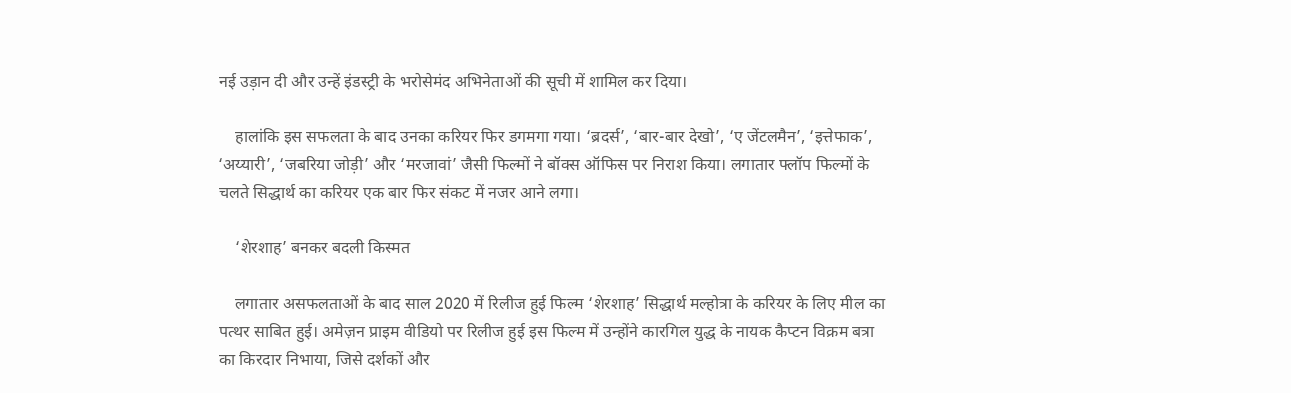नई उड़ान दी और उन्हें इंडस्ट्री के भरोसेमंद अभिनेताओं की सूची में शामिल कर दिया।

    हालांकि इस सफलता के बाद उनका करियर फिर डगमगा गया। ‘ब्रदर्स’, ‘बार-बार देखो’, ‘ए जेंटलमैन’, ‘इत्तेफाक’, ‘अय्यारी’, ‘जबरिया जोड़ी’ और ‘मरजावां’ जैसी फिल्मों ने बॉक्स ऑफिस पर निराश किया। लगातार फ्लॉप फिल्मों के चलते सिद्धार्थ का करियर एक बार फिर संकट में नजर आने लगा।

    ‘शेरशाह’ बनकर बदली किस्मत

    लगातार असफलताओं के बाद साल 2020 में रिलीज हुई फिल्म ‘शेरशाह’ सिद्धार्थ मल्होत्रा के करियर के लिए मील का पत्थर साबित हुई। अमेज़न प्राइम वीडियो पर रिलीज हुई इस फिल्म में उन्होंने कारगिल युद्ध के नायक कैप्टन विक्रम बत्रा का किरदार निभाया, जिसे दर्शकों और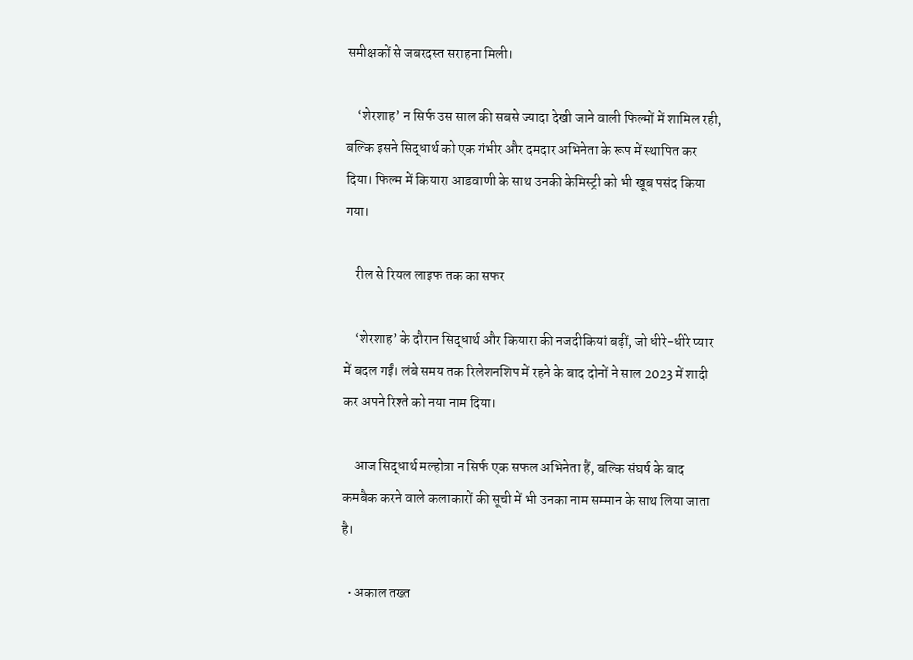समीक्षकों से जबरदस्त सराहना मिली।

    ‘शेरशाह’ न सिर्फ उस साल की सबसे ज्यादा देखी जाने वाली फिल्मों में शामिल रही, बल्कि इसने सिद्धार्थ को एक गंभीर और दमदार अभिनेता के रूप में स्थापित कर दिया। फिल्म में कियारा आडवाणी के साथ उनकी केमिस्ट्री को भी खूब पसंद किया गया।

    रील से रियल लाइफ तक का सफर

    ‘शेरशाह’ के दौरान सिद्धार्थ और कियारा की नजदीकियां बढ़ीं, जो धीरे-धीरे प्यार में बदल गईं। लंबे समय तक रिलेशनशिप में रहने के बाद दोनों ने साल 2023 में शादी कर अपने रिश्ते को नया नाम दिया।

    आज सिद्धार्थ मल्होत्रा न सिर्फ एक सफल अभिनेता हैं, बल्कि संघर्ष के बाद कमबैक करने वाले कलाकारों की सूची में भी उनका नाम सम्मान के साथ लिया जाता है।

  • अकाल तख्त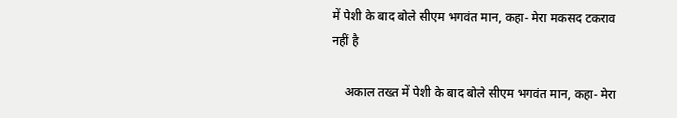में पेशी के बाद बोले सीएम भगवंत मान, कहा- मेरा मकसद टकराव नहीं है

    अकाल तख्त में पेशी के बाद बोले सीएम भगवंत मान, कहा- मेरा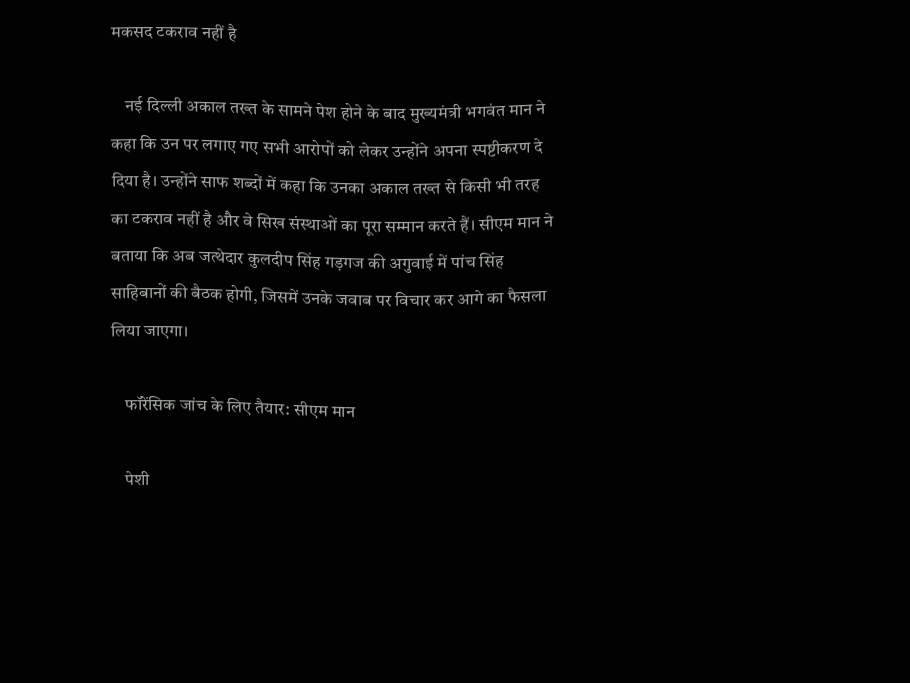मकसद टकराव नहीं है

    नई दिल्ली अकाल तख्त के सामने पेश होने के बाद मुख्यमंत्री भगवंत मान ने कहा कि उन पर लगाए गए सभी आरोपों को लेकर उन्होंने अपना स्पष्टीकरण दे दिया है। उन्होंने साफ शब्दों में कहा कि उनका अकाल तख्त से किसी भी तरह का टकराव नहीं है और वे सिख संस्थाओं का पूरा सम्मान करते हैं। सीएम मान ने बताया कि अब जत्थेदार कुलदीप सिंह गड़गज की अगुवाई में पांच सिंह साहिबानों की बैठक होगी, जिसमें उनके जवाब पर विचार कर आगे का फैसला लिया जाएगा।

    फॉरेंसिक जांच के लिए तैयार: सीएम मान

    पेशी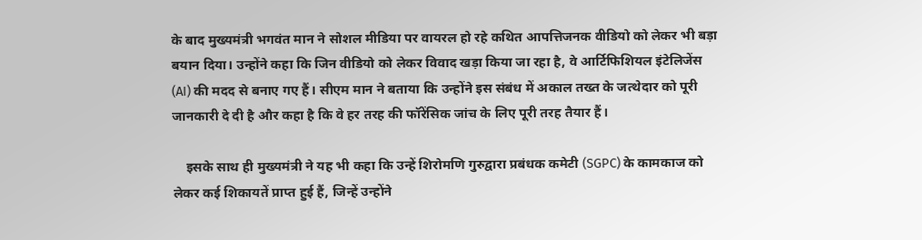के बाद मुख्यमंत्री भगवंत मान ने सोशल मीडिया पर वायरल हो रहे कथित आपत्तिजनक वीडियो को लेकर भी बड़ा बयान दिया। उन्होंने कहा कि जिन वीडियो को लेकर विवाद खड़ा किया जा रहा है, वे आर्टिफिशियल इंटेलिजेंस (AI) की मदद से बनाए गए हैं। सीएम मान ने बताया कि उन्होंने इस संबंध में अकाल तख्त के जत्थेदार को पूरी जानकारी दे दी है और कहा है कि वे हर तरह की फॉरेंसिक जांच के लिए पूरी तरह तैयार हैं।

    इसके साथ ही मुख्यमंत्री ने यह भी कहा कि उन्हें शिरोमणि गुरुद्वारा प्रबंधक कमेटी (SGPC) के कामकाज को लेकर कई शिकायतें प्राप्त हुई हैं, जिन्हें उन्होंने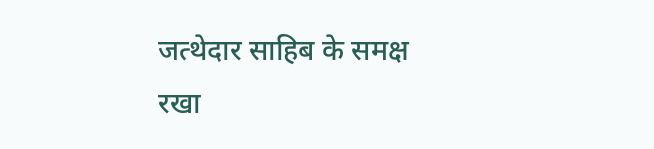जत्थेदार साहिब के समक्ष रखा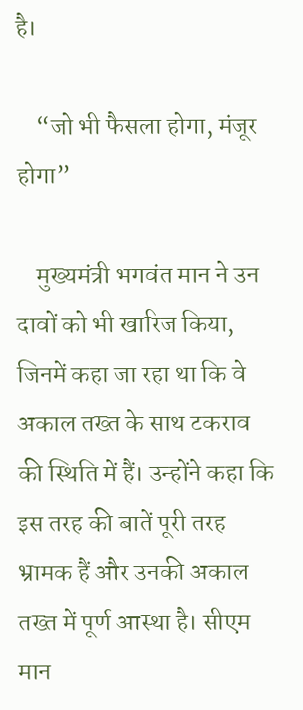है।

    “जो भी फैसला होगा, मंजूर होगा”

    मुख्यमंत्री भगवंत मान ने उन दावों को भी खारिज किया, जिनमें कहा जा रहा था कि वे अकाल तख्त के साथ टकराव की स्थिति में हैं। उन्होंने कहा कि इस तरह की बातें पूरी तरह भ्रामक हैं और उनकी अकाल तख्त में पूर्ण आस्था है। सीएम मान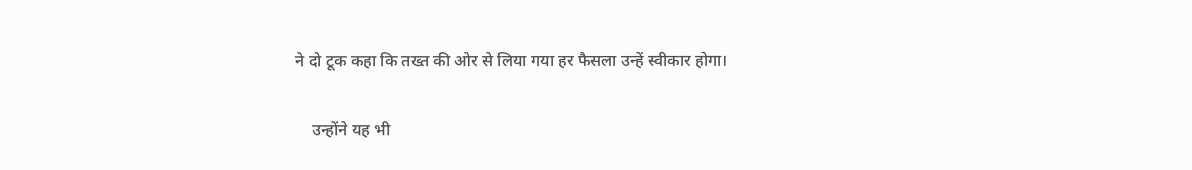ने दो टूक कहा कि तख्त की ओर से लिया गया हर फैसला उन्हें स्वीकार होगा।

    उन्होंने यह भी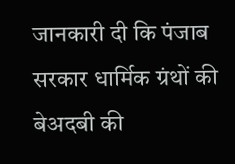जानकारी दी कि पंजाब सरकार धार्मिक ग्रंथों की बेअदबी की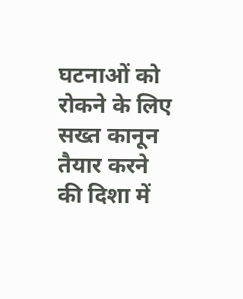घटनाओं को रोकने के लिए सख्त कानून तैयार करने की दिशा में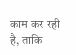काम कर रही है, ताकि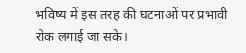भविष्य में इस तरह की घटनाओं पर प्रभावी रोक लगाई जा सके।